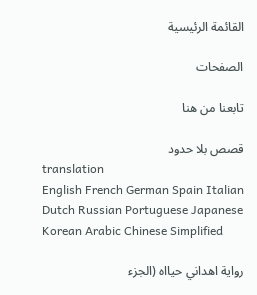القائمة الرئيسية

الصفحات

تابعنا من هنا

قصص بلا حدود
translation
English French German Spain Italian Dutch Russian Portuguese Japanese Korean Arabic Chinese Simplified

رواية اهداني حيااه (الجزء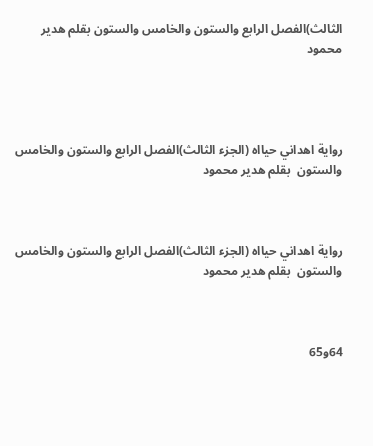الثالث)الفصل الرابع والستون والخامس والستون بقلم هدير محمود




رواية اهداني حيااه (الجزء الثالث)الفصل الرابع والستون والخامس والستون  بقلم هدير محمود



رواية اهداني حيااه (الجزء الثالث)الفصل الرابع والستون والخامس والستون  بقلم هدير محمود



64و65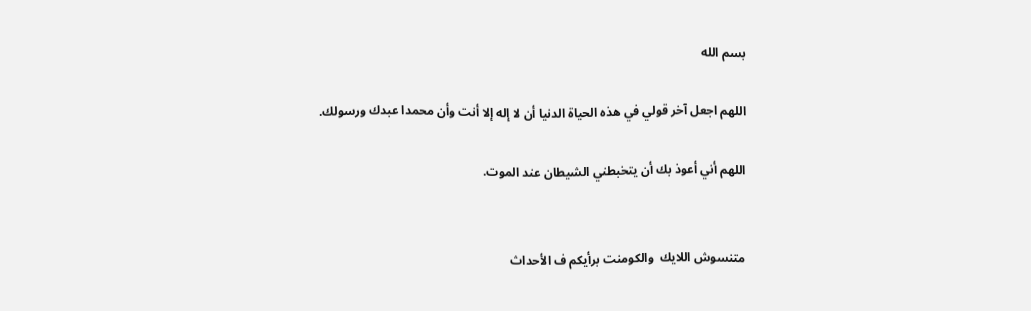بسم الله

اللهم اجعل آخر قولي في هذه الحياة الدنيا أن لا إله إلا أنت وأن محمدا عبدك ورسولك.

اللهم أني أعوذ بك أن يتخبطني الشيطان عند الموت.


متنسوش اللايك  والكومنت برأيكم ف الأحداث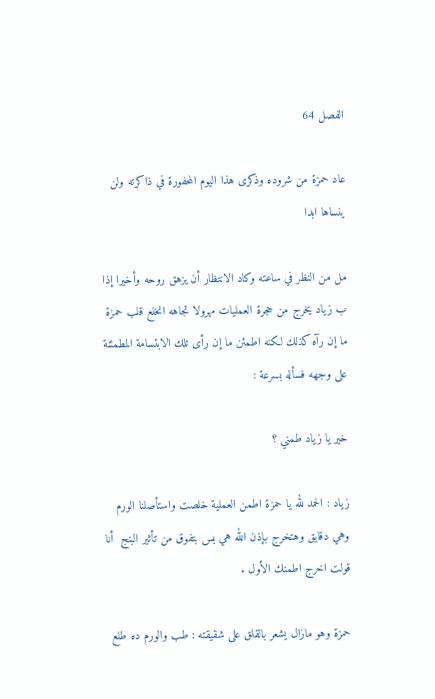الفصل 64

عاد حمزة من شروده وذكرى هذا اليوم المحفورة في ذاكرته ولن ينساها ابدا

مل من النظر في ساعته وكاد الانتظار أن يزهق روحه وأخيرا إذا ب زياد يخرج من حجرة العمليات مهرولا تجاهه انخلع قلب حمزة ما إن رآه كذلك لكنه اطمئن ما إن رأى تلك الابتسامة المطمئنة على وجهه فسأله بسرعة :

خير يا زياد طمني ؟

زياد : الحمد لله يا حمزة اطمن العملية خلصت واستأصلنا الورم وهي دقايق وهتخرج بإذن الله هي بس بتفوق من تأثير البنج  أنا قولت اخرج اطمنك الأول .

حمزة وهو مازال يشعر بالقلق على شقيقته : طب والورم ده طلع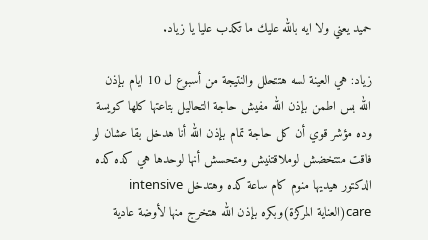حميد يعني ولا ايه بالله عليك ما تكدب عليا يا زياد.

زياد: هي العينة لسه هتتحلل والنتيجة من أسبوع ل 10 ايام بإذن الله بس اطمن بإذن الله مفيش حاجة التحاليل بتاعتها كلها كويسة وده مؤشر قوي أن كل حاجة تمام بإذن الله أنا هدخل بقا عشان لو فاقت متتخضش لوملاقتنيش ومتحسش أنها لوحدها هي كده كده الدكتور هيديها منوم كام ساعة كده وهتدخل intensive care(العناية المركزة)وبكره بإذن الله هتخرج منها لأوضة عادية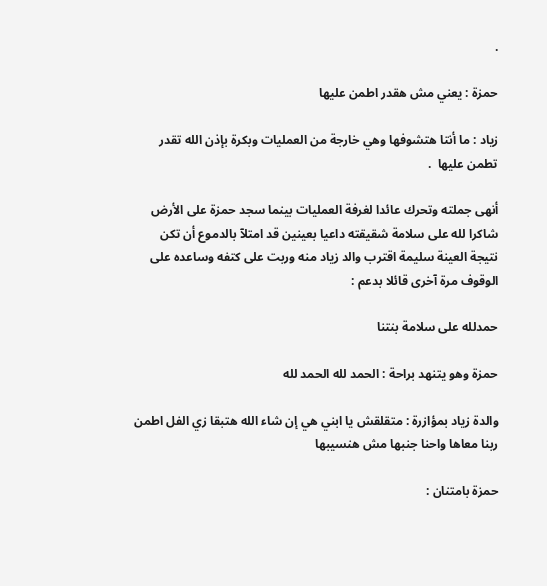.

حمزة : يعني مش هقدر اطمن عليها

زياد : ما أنتا هتشوفها وهي خارجة من العمليات وبكرة بإذن الله تقدر تطمن عليها  .

أنهى جملته وتحرك عائدا لغرفة العمليات بينما سجد حمزة على الأرض شاكرا لله على سلامة شقيقته داعيا بعينين قد امتلآ بالدموع أن تكن نتيجة العينة سليمة اقترب والد زياد منه وربت على كتفه وساعده على الوقوف مرة آخرى قائلا بدعم :

حمدلله على سلامة بنتنا

حمزة وهو يتنهد براحة : الحمد لله الحمد لله

والدة زياد بمؤازرة : متقلقش يا ابني هي إن شاء الله هتبقا زي الفل اطمن ربنا معاها واحنا جنبها مش هنسيبها

حمزة بامتنان :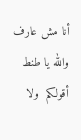أنا مش عارف والله يا طنط أقولكم  ولا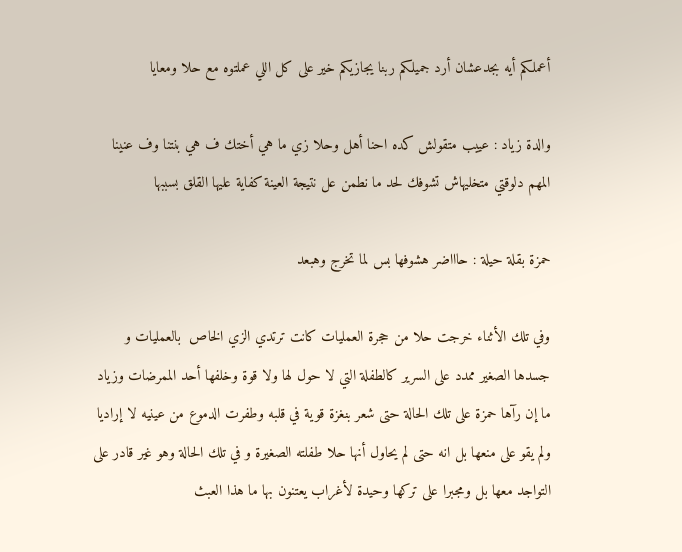أعملكم أيه بجدعشان أرد جميلكم ربنا يجازيكم خير على كل اللي عملتوه مع حلا ومعايا

والدة زياد : عييب متقولش كده احنا أهل وحلا زي ما هي أختك ف هي بنتنا وف عنينا المهم دلوقتي متخليهاش تشوفك لحد ما نطمن عل نتيجة العينة كفاية عليها القلق بسببها

حمزة بقلة حيلة : حاااضر هشوفها بس لما تخرج وهبعد

وفي تلك الأثناء خرجت حلا من حجرة العمليات كانت ترتدي الزي الخاص  بالعمليات و جسدها الصغير ممدد على السرير كالطفلة التي لا حول لها ولا قوة وخلفها أحد الممرضات وزياد ما إن رآها حمزة على تلك الحالة حتى شعر بنغزة قوية في قلبه وطفرت الدموع من عينيه لا إراديا ولم يقو على منعها بل انه حتى لم يحاول أنها حلا طفلته الصغيرة و في تلك الحالة وهو غير قادر على التواجد معها بل ومجبرا على تركها وحيدة لأغراب يعتنون بها ما هذا العبث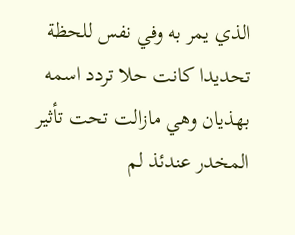الذي يمر به وفي نفس للحظة تحديدا كانت حلا تردد اسمه بهذيان وهي مازالت تحت تأثير المخدر عندئذ لم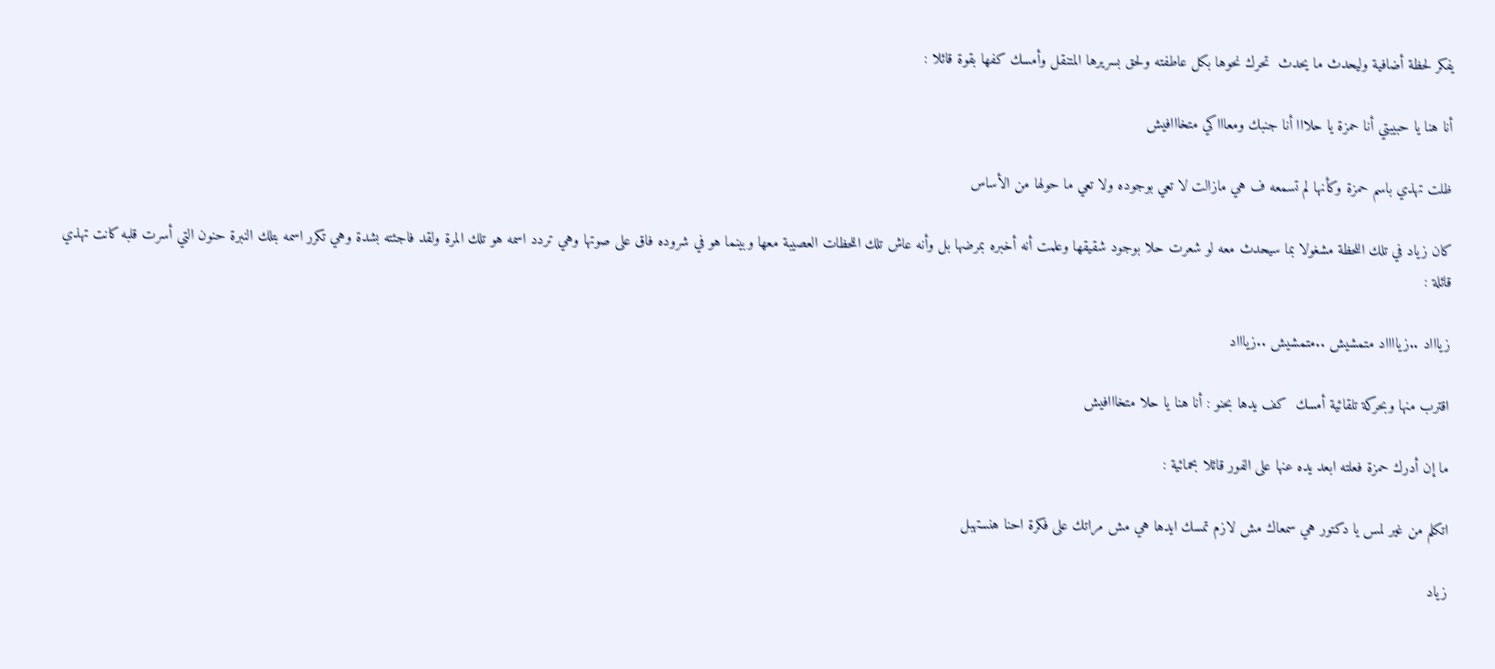يفكر لحظة أضافية وليحدث ما يحدث  تحرك نحوها بكل عاطفته ولحق بسريرها المتنقل وأمسك كفها بقوة قائلا :

أنا هنا يا حبيبتي أنا حمزة يا حلااا أنا جنبك ومعاااكي متخااافيش

ظلت تهذي باسم حمزة وكأنها لم تسمعه ف هي مازالت لا تعي بوجوده ولا تعي ما حولها من الأساس

كان زياد في تلك اللحظة مشغولا بما سيحدث معه لو شعرت حلا بوجود شقيقها وعلمت أنه أخبره بمرضها بل وأنه عاش تلك اللحظات العصيبة معها وبينما هو في شروده فاق على صوتها وهي تردد اسمه هو تلك المرة ولقد فاجئته بشدة وهي تكرر اسمه بتلك النبرة حنون التي أسرت قلبه كانت تهذي قائلة :

زياااد ..زيااااد متمشيش ..متمشيش ..زياااد

اقترب منها وبحركة تلقائية أمسك  كف يدها بحنو : أنا هنا يا حلا متخااافيش

ما إن أدرك حمزة فعلته ابعد يده عنها على الفور قائلا بحمائية :

اتكلم من غير لمس يا دكتور هي سمعاك مش لازم تمسك ايدها هي مش مراتك على فكرة احنا هنستهبل

زياد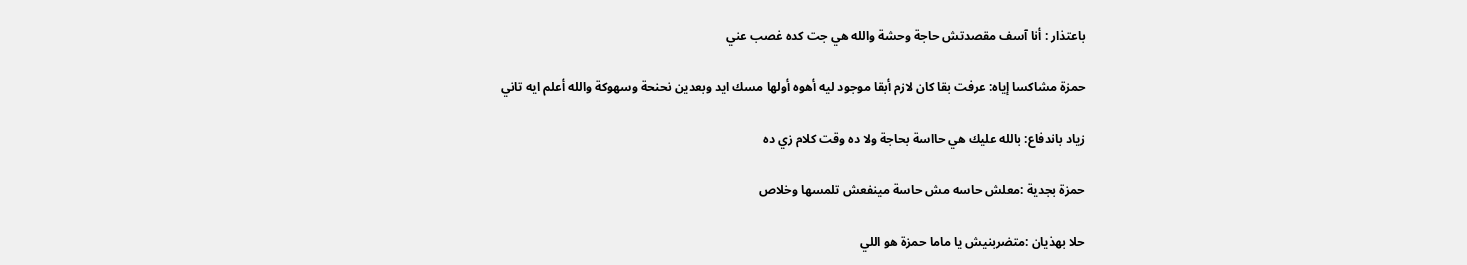باعتذار : أنا آسف مقصدتش حاجة وحشة والله هي جت كده غصب عني

حمزة مشاكسا إياه: عرفت بقا كان لازم أبقا موجود ليه أهوه أولها مسك ايد وبعدين نحنحة وسهوكة والله أعلم ايه تاني

زياد باندفاع: بالله عليك هي حااسة بحاجة ولا ده وقت كلام زي ده

حمزة بجدية :معلش حاسه مش حاسة مينفعش تلمسها وخلاص

حلا بهذيان :متضربنيش يا ماما حمزة هو اللي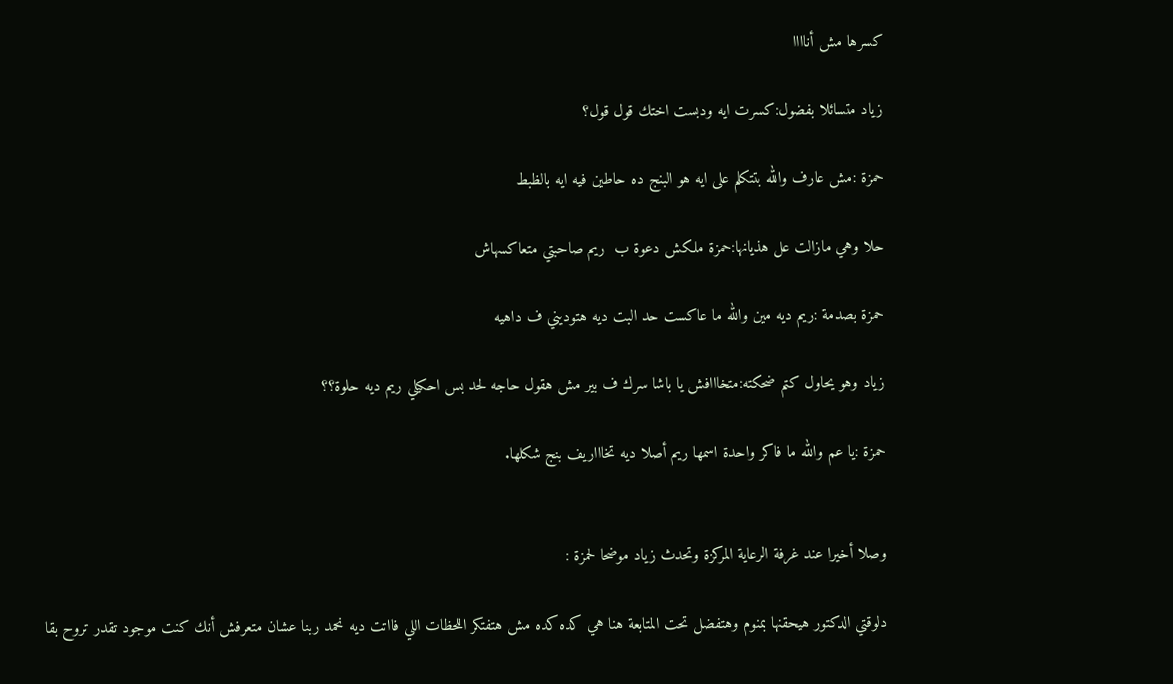كسرها مش أناااا

زياد متسائلا بفضول:كسرت ايه ودبست اختك قول قول؟

حمزة :مش عارف والله بتتكلم على ايه هو البنج ده حاطين فيه ايه بالظبط

حلا وهي مازالت عل هذيانها:حمزة ملكش دعوة ب  ريم صاحبتي متعاكسهاش

حمزة بصدمة :ريم ديه مين والله ما عاكست حد البت ديه هتوديني ف داهيه

زياد وهو يحاول كتم ضحكته:متخااافش يا باشا سرك ف بير مش هقول حاجه لحد بس احكيلي ريم ديه حلوة؟؟

حمزة :يا عم والله ما فاكر واحدة اسمها ريم أصلا ديه تخاااريف بنج شكلها.


وصلا أخيرا عند غرفة الرعاية المركزة وتحدث زياد موضحا لحمزة :

دلوقتي الدكتور هيحقنها بمنوم وهتفضل تحت المتابعة هنا هي كده كده مش هتفتكر اللحظات اللي فااتت ديه نحمد ربنا عشان متعرفش أنك كنت موجود تقدر تروح بقا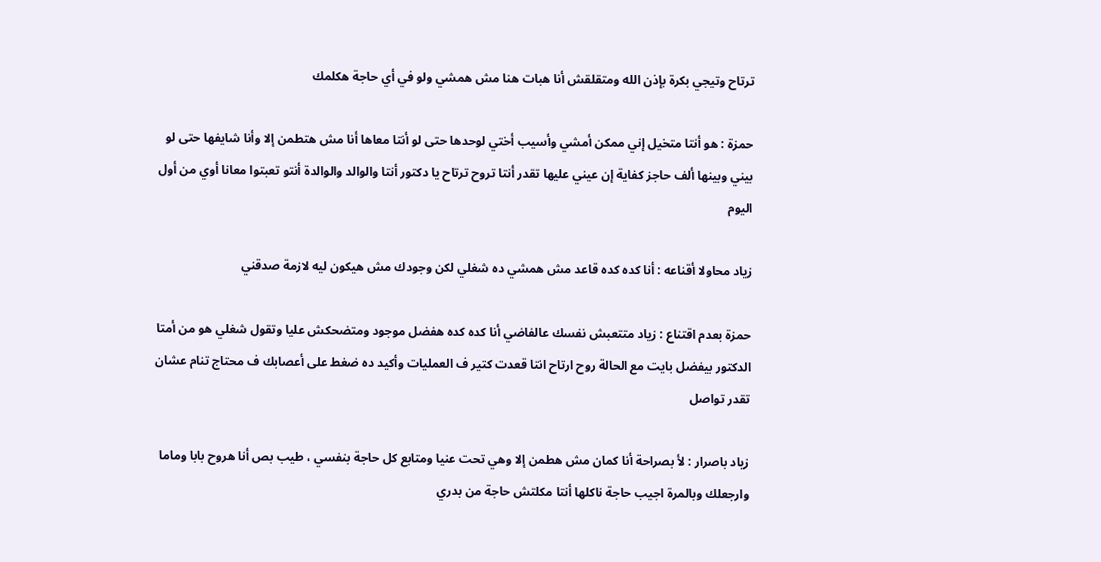ترتاح وتيجي بكرة بإذن الله ومتقلقش أنا هبات هنا مش همشي ولو في أي حاجة هكلمك

حمزة : هو أنتا متخيل إني ممكن أمشي وأسيب أختي لوحدها حتى لو أنتا معاها أنا مش هتطمن إلا وأنا شايفها حتى لو بيني وبينها ألف حاجز كفاية إن عيني عليها تقدر أنتا تروح ترتاح يا دكتور أنتا والوالد والوالدة أنتو تعبتوا معانا أوي من أول اليوم

زياد محاولا أقناعه : أنا كده كده قاعد مش همشي ده شغلي لكن وجودك مش هيكون ليه لازمة صدقني

حمزة بعدم اقتناع : زياد متتعبش نفسك عالفاضي أنا كده كده هفضل موجود ومتضحكش عليا وتقول شغلي هو من أمتا الدكتور بيفضل بايت مع الحالة روح ارتاح انتا قعدت كتير ف العمليات وأكيد ده ضغط على أعصابك ف محتاج تنام عشان تقدر تواصل

زياد باصرار : لأ بصراحة أنا كمان مش هطمن إلا وهي تحت عنيا ومتابع كل حاجة بنفسي ، طيب بص أنا هروح بابا وماما وارجعلك وبالمرة اجيب حاجة ناكلها أنتا مكلتش حاجة من بدري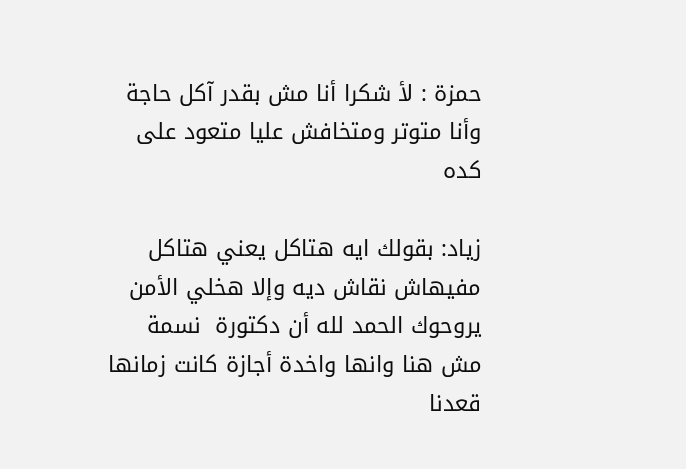حمزة : لأ شكرا أنا مش بقدر آكل حاجة وأنا متوتر ومتخافش عليا متعود على كده

زياد: بقولك ايه هتاكل يعني هتاكل مفيهاش نقاش ديه وإلا هخلي الأمن يروحوك الحمد لله أن دكتورة  نسمة مش هنا وانها واخدة أجازة كانت زمانها قعدنا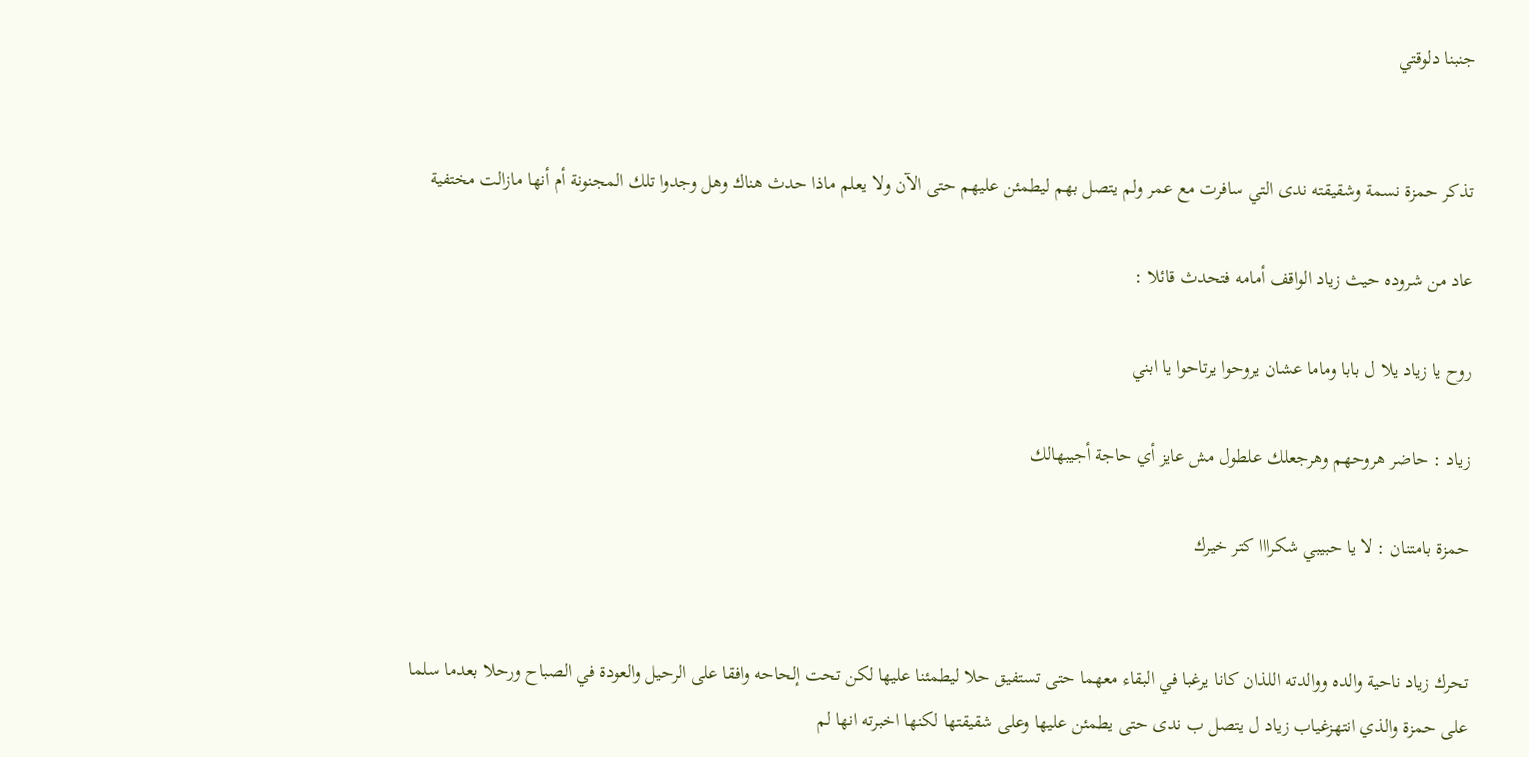جنبنا دلوقتي


تذكر حمزة نسمة وشقيقته ندى التي سافرت مع عمر ولم يتصل بهم ليطمئن عليهم حتى الآن ولا يعلم ماذا حدث هناك وهل وجدوا تلك المجنونة أم أنها مازالت مختفية

عاد من شروده حيث زياد الواقف أمامه فتحدث قائلا :

روح يا زياد يلا ل بابا وماما عشان يروحوا يرتاحوا يا ابني

زياد : حاضر هروحهم وهرجعلك علطول مش عايز أي حاجة أجيبهالك

حمزة بامتنان : لا يا حبيبي شكرااا كتر خيرك


تحرك زياد ناحية والده ووالدته اللذان كانا يرغبا في البقاء معهما حتى تستفيق حلا ليطمئنا عليها لكن تحت إلحاحه وافقا على الرحيل والعودة في الصباح ورحلا بعدما سلما على حمزة والذي انتهزغياب زياد ل يتصل ب ندى حتى يطمئن عليها وعلى شقيقتها لكنها اخبرته انها لم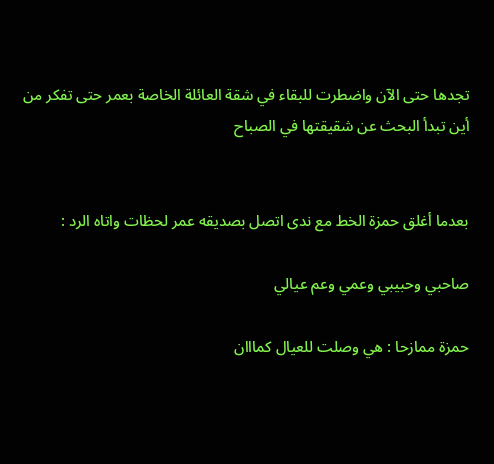تجدها حتى الآن واضطرت للبقاء في شقة العائلة الخاصة بعمر حتى تفكر من أين تبدأ البحث عن شقيقتها في الصباح


بعدما أغلق حمزة الخط مع ندى اتصل بصديقه عمر لحظات واتاه الرد :

صاحبي وحبيبي وعمي وعم عيالي

حمزة ممازحا : هي وصلت للعيال كمااان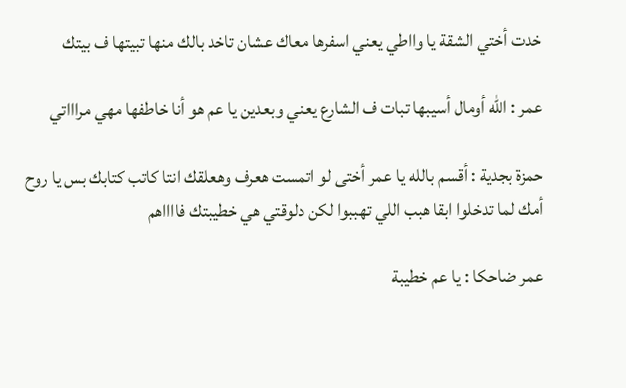خدت أختي الشقة يا وااطي يعني اسفرها معاك عشان تاخد بالك منها تبيتها ف بيتك

عمر : الله أومال أسيبها تبات ف الشارع يعني وبعدين يا عم هو أنا خاطفها مهي مراااتي

حمزة بجدية : أقسم بالله يا عمر أختى لو اتمست هعرف وهعلقك انتا كاتب كتابك بس يا روح أمك لما تدخلوا ابقا هبب اللي تهببوا لكن دلوقتي هي خطيبتك فااااهم

عمر ضاحكا : يا عم خطيبة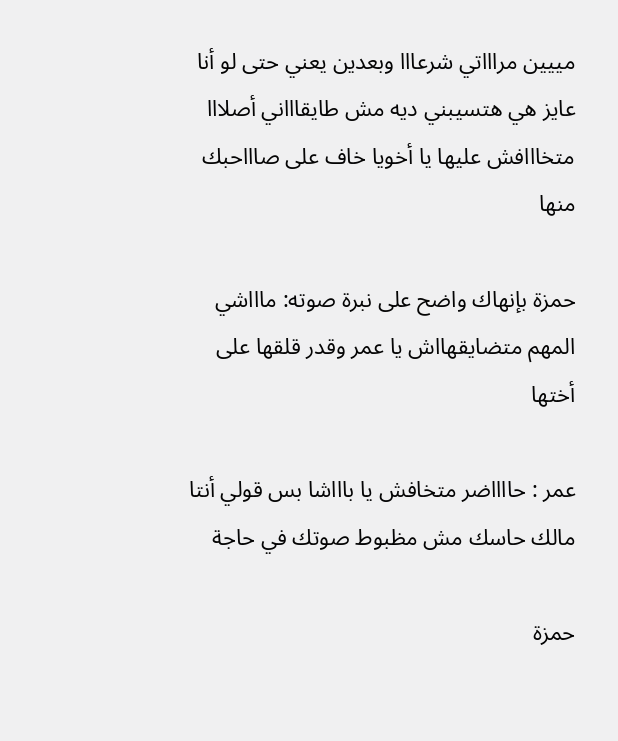مييين مراااتي شرعااا وبعدين يعني حتى لو أنا عايز هي هتسيبني ديه مش طايقاااني أصلااا متخااافش عليها يا أخويا خاف على صاااحبك منها

حمزة بإنهاك واضح على نبرة صوته: ماااشي المهم متضايقهااش يا عمر وقدر قلقها على أختها

عمر : حااااضر متخافش يا باااشا بس قولي أنتا مالك حاسك مش مظبوط صوتك في حاجة

حمزة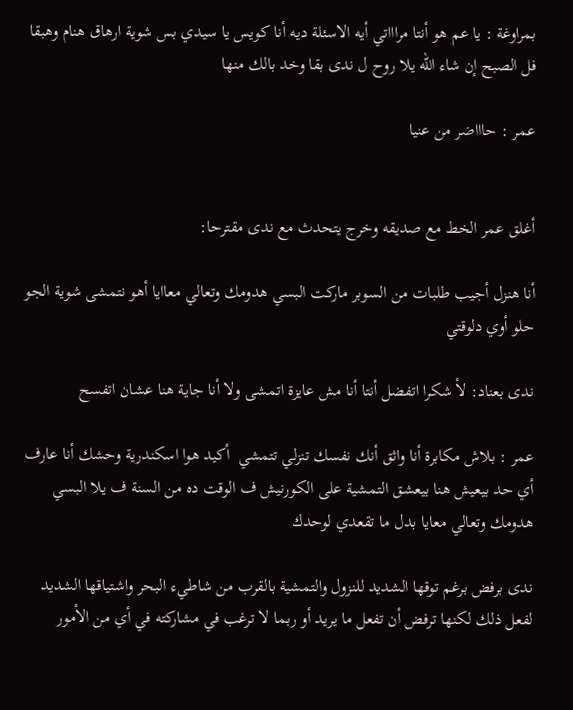بمراوغة : يا عم هو أنتا مراااتي أيه الاسئلة ديه أنا كويس يا سيدي بس شوية ارهاق هنام وهبقا فل الصبح إن شاء الله يلا روح ل ندى بقا وخد بالك منها

عمر : حاااضر من عنيا


أغلق عمر الخط مع صديقه وخرج يتحدث مع ندى مقترحا:

أنا هنزل أجيب طلبات من السوبر ماركت البسي هدومك وتعالي معاايا أهو نتمشى شوية الجو حلو أوي دلوقتي

ندى بعناد: لأ شكرا اتفضل أنتا أنا مش عايزة اتمشى ولا أنا جاية هنا عشان اتفسح

عمر : بلاش مكابرة أنا واثق أنك نفسك تنزلي تتمشي  أكيد هوا اسكندرية وحشك أنا عارف أي حد بيعيش هنا بيعشق التمشية على الكورنيش ف الوقت ده من السنة ف يلا البسي هدومك وتعالي معايا بدل ما تقعدي لوحدك

ندى برفض برغم توقها الشديد للنزول والتمشية بالقرب من شاطيء البحر واشتياقها الشديد لفعل ذلك لكنها ترفض أن تفعل ما يريد أو ربما لا ترغب في مشاركته في أي من الأمور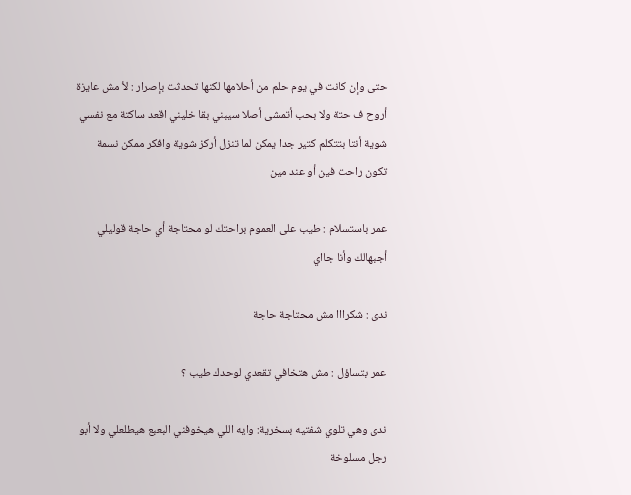حتى وإن كانت في يوم حلم من أحلامها لكنها تحدثت بإصرار : لأ مش عايزة أروح ف حتة ولا بحب أتمشى أصلا سيبني بقا خليني اقعد ساكتة مع نفسي شوية أنتا بتتكلم كتير جدا يمكن لما تنزل أركز شوية وافكر ممكن نسمة تكون راحت فين أو عند مين

عمر باستسلام : طيب على العموم براحتك لو محتاجة أي حاجة قوليلي أجبهالك وأنا جااي

ندى : شكرااا مش محتاجة حاجة

عمر بتساؤل : مش هتخافي تقعدي لوحدك طيب ؟

ندى وهي تلوي شفتيه بسخرية: وايه اللي هيخوفني البعبع هيطلعلي ولا أبو رجل مسلوخة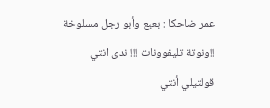عمر ضاحكا : بعبع وأبو رجل مسلوخة !!ونوتة تليفوونات !!! ندى انتي قولتيلي أنتي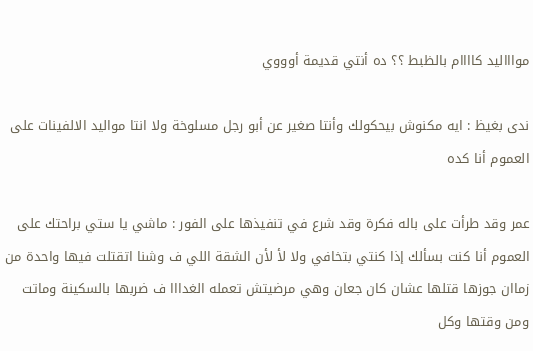مواااليد كاااام بالظبط ؟؟ ده أنتي قديمة أوووي

ندى بغيظ : ايه مكنوش بيحكولك وأنتا صغير عن أبو رجل مسلوخة ولا انتا مواليد الالفينات على العموم أنا كده

عمر وقد طرأت على باله فكرة وقد شرع في تنفيذها على الفور : ماشي يا ستي براحتك على العموم أنا كنت بسألك إذا كنتي بتخافي ولا لأ لأن الشقة اللي ف وشنا اتقتلت فيها واحدة من زماان جوزها قتلها عشان كان جعان وهي مرضيتش تعمله الغدااا ف ضربها بالسكينة وماتت ومن وقتها وكل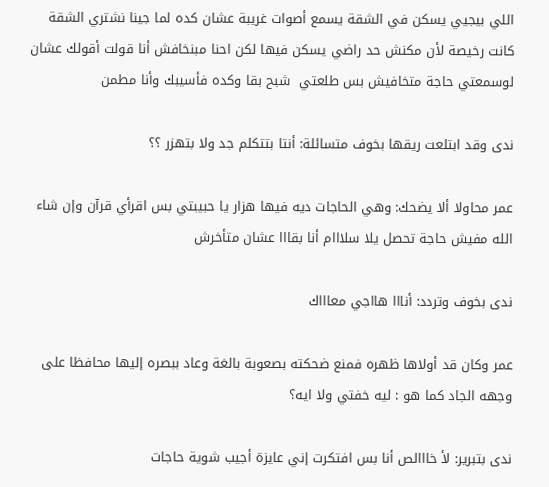اللي بيجيي يسكن في الشقة يسمع أصوات غريبة عشان كده لما جينا نشتري الشقة كانت رخيصة لأن مكنش حد راضي يسكن فيها لكن احنا مبنخافش أنا قولت أقولك عشان لوسمعتي حاجة متخافيش بس طلعتي  شبح بقا وكده فأسيبك وأنا مطمن

ندى وقد ابتلعت ريقها بخوف متسائلة: أنتا بتتكلم جد ولا بتهزر ؟؟

عمر محاولا ألا يضحك: وهي الحاجات ديه فيها هزار يا حبيبتي بس اقرأي قرآن وإن شاء الله مفيش حاجة تحصل يلا سلااام أنا بقااا عشان متأخرش

ندى بخوف وتردد: أنااا هااجي معاااك

عمر وكان قد أولاها ظهره فمنع ضحكته بصعوبة بالغة وعاد ببصره إليها محافظا على وجهه الجاد كما هو : ليه خفتي ولا ايه؟

ندى بتبرير: لأ خااالص أنا بس افتكرت إني عايزة أجيب شوية حاجات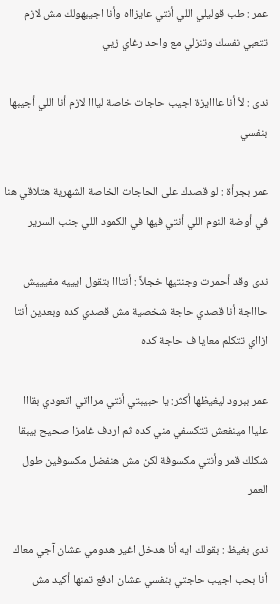عمر : طب قوليلي اللي أنتي عايزااه وأنا اجيبهولك مش لازم تتعبي نفسك وتنزلي مع واحد رغاي زيي

ندى : لأ أنا عااايزة اجيب حاجات خاصة ليااا لازم أنا اللي أجيبها بنفسي

عمر بجرأة : لو قصدك على الحاجات الخاصة الشهرية هتلاقي هنا في أوضة النوم اللي أنتي فيها في الكمود اللي جنب السرير

ندى وقد أحمرت وجنتيها خجلاً : أنتااا بتقول ايييه مفيييش حاااجة أنا قصدي حاجة شخصية مش قصدي كده وبعدين أنتا ازااي تتكلم معايا ف حاجة كده

عمر ببرود ليغيظها أكثر: يا حبيبتي أنتي مرااتي اتعودي بقااا علياا مينفعش تتكسفي مني كده ثم اردف غامزا صحيح بيبقا شكلك قمر وأنتي مكسوفة لكن مش هنفضل مكسوفين طول العمر

ندى بغيظ : بقولك ايه أنا هدخل اغير هدومي عشان آجي معاك أنا بحب اجيب حاجتي بنفسي عشان ادفع تمنها أكيد مش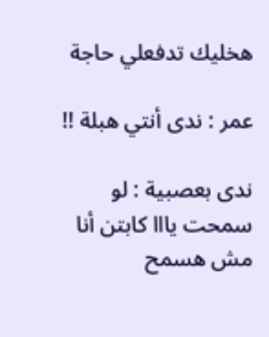هخليك تدفعلي حاجة

عمر : ندى أنتي هبلة !!

ندى بعصبية : لو سمحت يااا كابتن أنا مش هسمح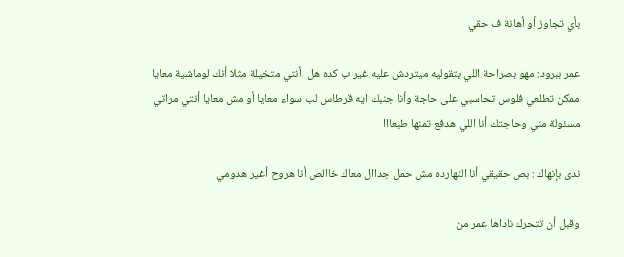بأي تجاوز أو أهانة ف حقي

عمر ببرود: مهو بصراحة اللي بتقوليه ميتردش عليه غير ب كده هل  أنتي متخيلة مثلا أنك لوماشية معايا ممكن تطلعي فلوس تحاسبي على حاجة وأنا جنبك ايه قرطاس لب سواء معايا أو مش معايا أنتي مراتي مسئولة مني وحاجتك أنا اللي هدفع تمنها طبعااا

ندى بإنهاك : بص حقيقي أنا النهارده مش حمل جداال معاك خاالص أنا هروح أغير هدومي

وقبل أن تتحرك ناداها عمر من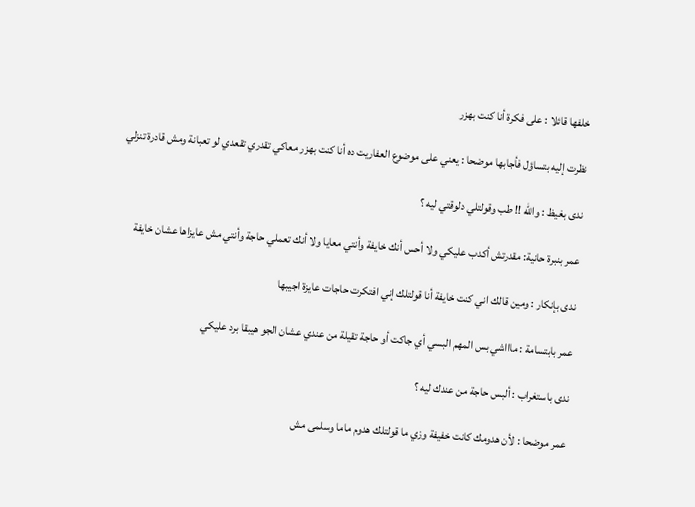خلفها قائلا : على فكرة أنا كنت بهزر

نظرت إليه بتساؤل فأجابها موضحا : يعني على موضوع العفاريت ده أنا كنت بهزر معاكي تقدري تقعدي لو تعبانة ومش قادرة تنزلي

ندى بغيظ : والله !! طب وقولتلي دلوقتي ليه ؟

عمر بنبرة حانية: مقدرتش أكدب عليكي ولا أحس أنك خايفة وأنتي معايا ولا أنك تعملي حاجة وأنتي مش عايزاها عشان خايفة

ندى بإنكار : ومين قالك اني كنت خايفة أنا قولتلك إني افتكرت حاجات عايزة اجيبها

عمر بابتسامة : ماااشي بس المهم البسي أي جاكت أو حاجة تقيلة من عندي عشان الجو هيبقا برد عليكي

ندى باستغراب : ألبس حاجة من عندك ليه ؟

عمر موضحا : لأن هدومك كانت خفيفة وزي ما قولتلك هدوم ماما وسلمى مش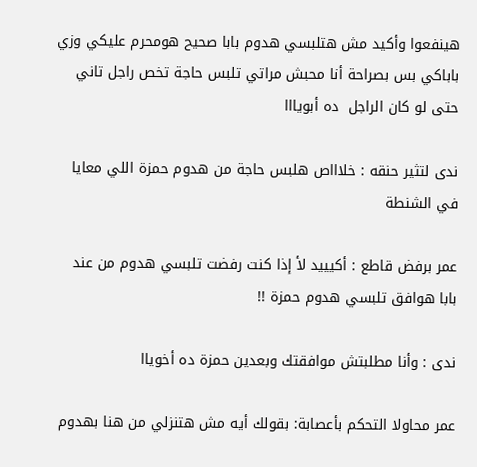هينفعوا وأكيد مش هتلبسي هدوم بابا صحيح هومحرم عليكي وزي باباكي بس بصراحة أنا محبش مراتي تلبس حاجة تخص راجل تاني حتى لو كان الراجل  ده أبويااا

ندى لتثير حنقه : خلاااص هلبس حاجة من هدوم حمزة اللي معايا في الشنطة

عمر برفض قاطع : أكيييد لأ إذا كنت رفضت تلبسي هدوم من عند بابا هوافق تلبسي هدوم حمزة !!

ندى : وأنا مطلبتش موافقتك وبعدين حمزة ده أخوياا

عمر محاولا التحكم بأعصابة: بقولك أيه مش هتنزلي من هنا بهدوم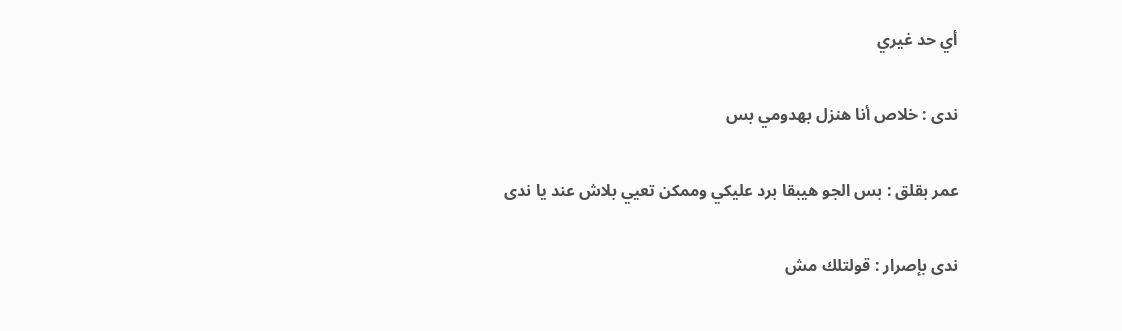أي حد غيري

ندى : خلاص أنا هنزل بهدومي بس

عمر بقلق : بس الجو هيبقا برد عليكي وممكن تعيي بلاش عند يا ندى

ندى بإصرار : قولتلك مش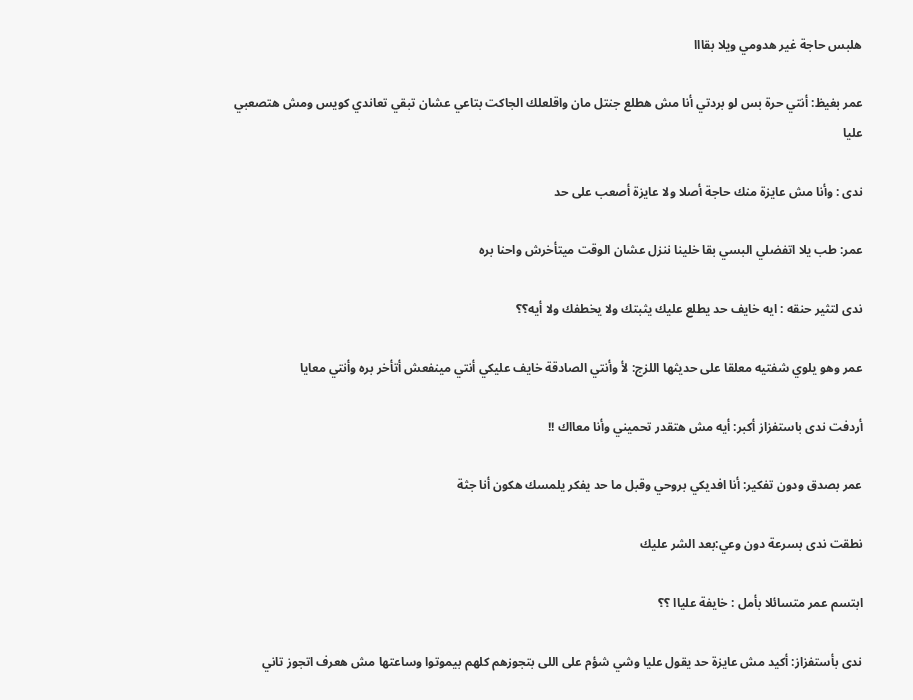هلبس حاجة غير هدومي ويلا بقااا

عمر بغيظ: أنتي حرة بس لو بردتي أنا مش هطلع جنتل مان واقلعلك الجاكت بتاعي عشان تبقي تعاندي كويس ومش هتصعبي عليا

ندى : وأنا مش عايزة منك حاجة أصلا ولا عايزة أصعب على حد

عمر: طب يلا اتفضلي البسي بقا خلينا ننزل عشان الوقت ميتأخرش واحنا بره

ندى لتثير حنقه : ايه خايف حد يطلع عليك يثبتك ولا يخطفك ولا أيه؟؟

عمر وهو يلوي شفتيه معلقا على حديثها اللزج: لأ وأنتي الصادقة خايف عليكي أنتي مينفعش أتأخر بره وأنتي معايا

أردفت ندى باستفزاز أكبر: أيه مش هتقدر تحميني وأنا معااك !!

عمر بصدق ودون تفكير: أنا افديكي بروحي وقبل ما حد يفكر يلمسك هكون أنا جثة

نطقت ندى بسرعة دون وعي:بعد الشر عليك

ابتسم عمر متسائلا بأمل : خايفة علياا ؟؟

ندى بأستفزاز: أكيد مش عايزة حد يقول عليا وشي شؤم على اللى بتجوزهم كلهم بيموتوا وساعتها مش هعرف اتجوز تاني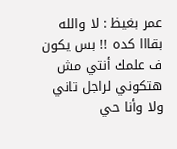عمر بغيظ : لا والله بقااا كده !! بس يكون ف علمك أنتي مش هتكوني لراجل تاني ولا وأنا حي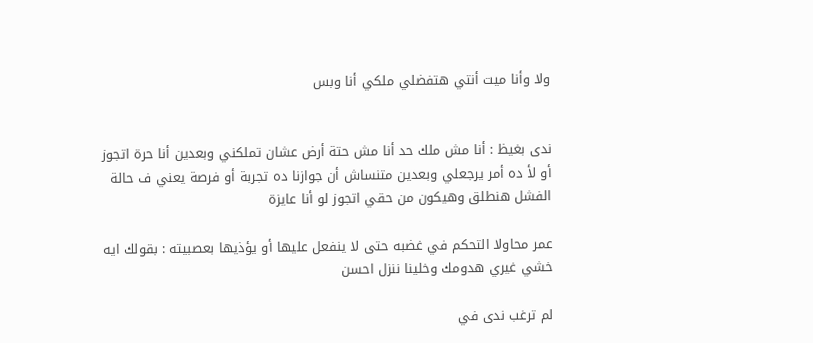ولا وأنا ميت أنتي هتفضلي ملكي أنا وبس


ندى بغيظ : أنا مش ملك حد أنا مش حتة أرض عشان تملكني وبعدين أنا حرة اتجوز أو لأ ده أمر يرجعلي وبعدين متنساش أن جوازنا ده تجربة أو فرصة يعني ف حالة الفشل هنطلق وهيكون من حقي اتجوز لو أنا عايزة

عمر محاولا التحكم في غضبه حتى لا ينفعل عليها أو يؤذيها بعصبيته : بقولك ايه خشي غيري هدومك وخلينا ننزل احسن

لم ترغب ندى في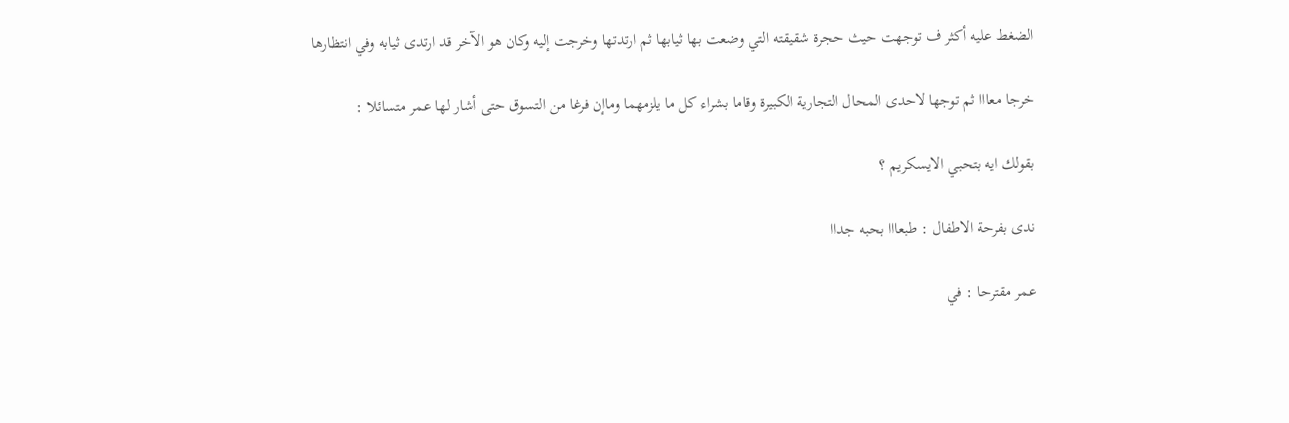الضغط عليه أكثر ف توجهت حيث حجرة شقيقته التي وضعت بها ثيابها ثم ارتدتها وخرجت إليه وكان هو الآخر قد ارتدى ثيابه وفي انتظارها

خرجا معااا ثم توجها لاحدى المحال التجارية الكبيرة وقاما بشراء كل ما يلزمهما وماإن فرغا من التسوق حتى أشار لها عمر متسائلا :

بقولك ايه بتحبي الايسكريم ؟

ندى بفرحة الاطفال : طبعااا بحبه جداا

عمر مقترحا : في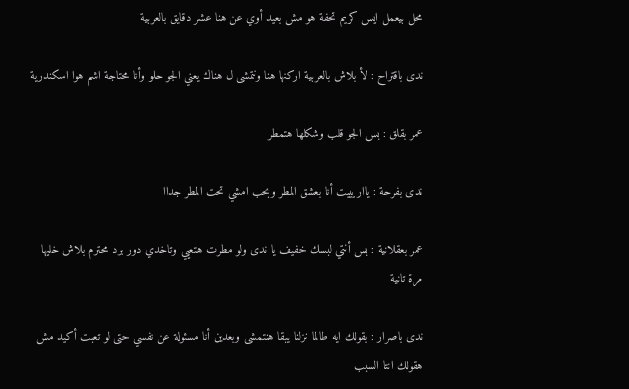محل بيعمل ايس كريم تحفة هو مش بعيد أوي عن هنا عشر دقايق بالعربية

ندى باقتراح : لأ بلاش بالعربية اركنها هنا ونتمشى ل هناك يعني الجو حلو وأنا محتاجة اشم هوا اسكندرية

عمر بقلق : بس الجو قلب وشكلها هتمطر

ندى بفرحة : يااريييت أنا بعشق المطر وبحب امشي تحت المطر جداا

عمر بعقلانية : بس أنتي لبسك خفيف يا ندى ولو مطرت هتعيي وتاخدي دور برد محترم بلاش خليها مرة تانية

ندى باصرار : بقولك ايه طالما نزلنا يبقا هنتمشى وبعدين أنا مسئولة عن نفسي حتى لو تعبت أكيد مش هقولك انتا السبب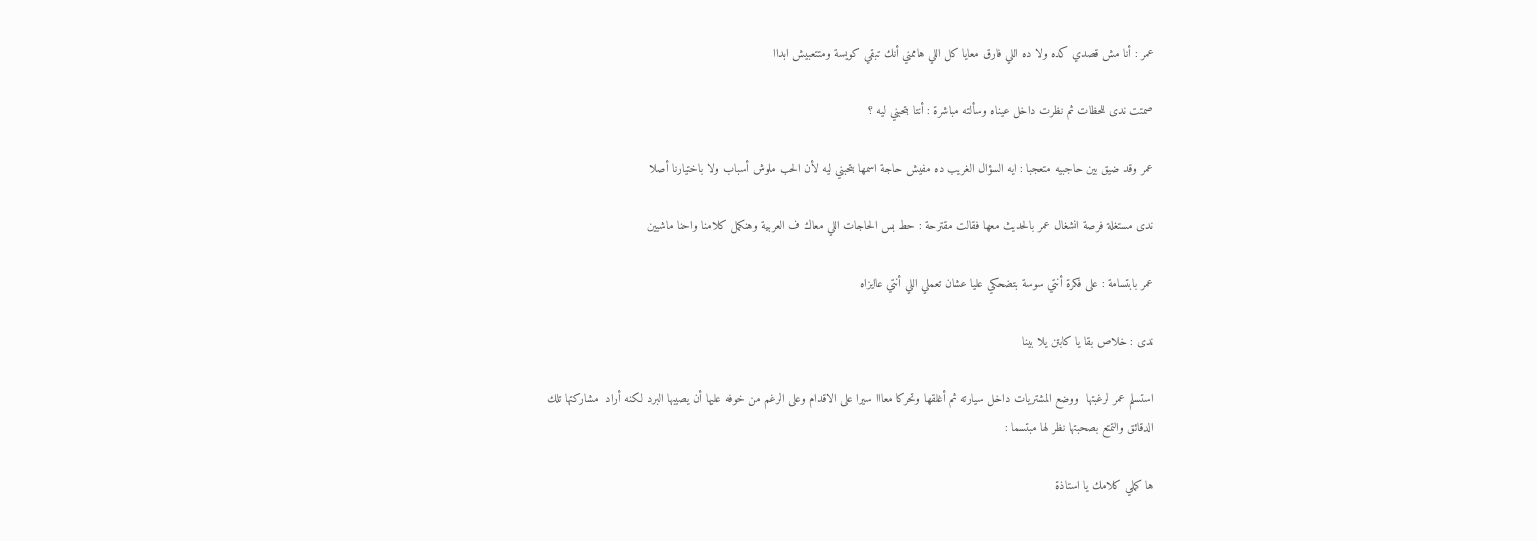عمر : أنا مش قصدي كده ولا ده اللي فارق معايا كل اللي هاممني أنك تبقي كويسة ومتتعبيش ابداا

صمتت ندى للحظات ثم نظرت داخل عيناه وسألته مباشرة : أنتا بتحبني ليه ؟

عمر وقد ضيق بين حاجبيه متعجبا : ايه السؤال الغريب ده مفيش حاجة اسمها بتحبني ليه لأن الحب ملوش أسباب ولا باختيارنا أصلا

ندى مستغلة فرصة انشغال عمر بالحديث معها فقالت مقترحة : حط بس الحاجات اللي معاك ف العربية وهنكمل كلامنا واحنا ماشيين

عمر بابتسامة : على فكرة أنتي سوسة بتضحكي عليا عشان تعملي اللي أنتي عاايزاه

ندى : خلاص بقا يا كابتن يلا بينا

استسلم عمر لرغبتها  ووضع المشتريات داخل سيارته ثم أغلقها وتحركا معااا سيرا على الاقدام وعلى الرغم من خوفه عليها أن يصيبها البرد لكنه أراد  مشاركتها تلك الدقائق والتمتع بصحبتها نظر لها مبتسما :

ها كملي كلامك يا استاذة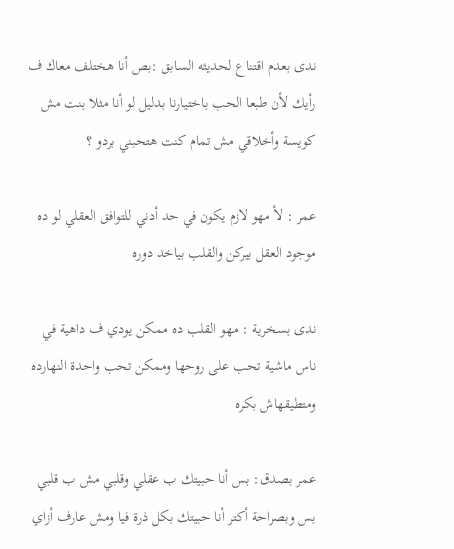ندى بعدم اقتناع لحديثه السابق :بص أنا هختلف معاك ف رأيك لأن طبعا الحب باختيارنا بدليل لو أنا مثلا بنت مش كويسة وأخلاقي مش تمام كنت هتحبني بردو ؟

عمر : لأ مهو لازم يكون في حد أدني للتوافق العقلي لو ده موجود العقل بيركن والقلب بياخد دوره

ندى بسخرية : مهو القلب ده ممكن يودي ف داهية في ناس ماشية تحب على روحها وممكن تحب واحدة النهارده ومتطيقهاش بكره

عمر بصدق: بس أنا حبيتك ب عقلي وقلبي مش ب قلبي بس وبصراحة أكتر أنا حبيتك بكل ذرة فيا ومش عارف أزاي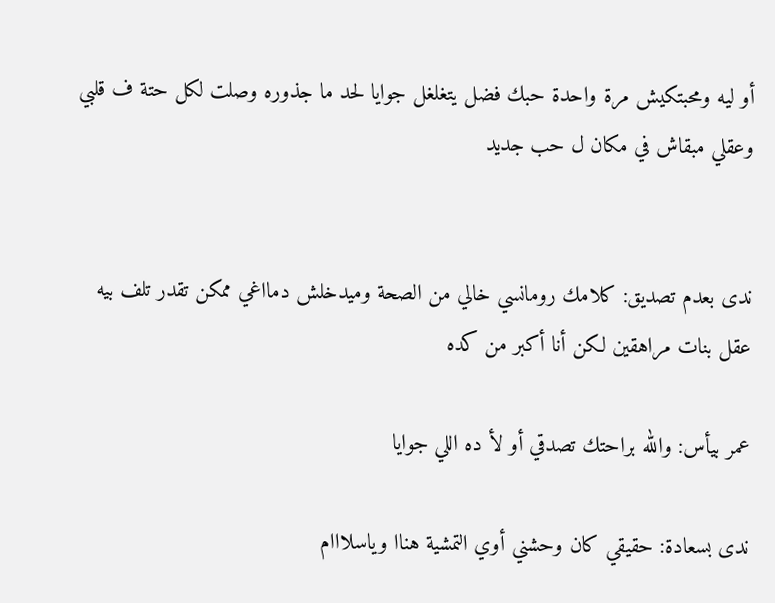أو ليه ومحبتكيش مرة واحدة حبك فضل يتغلغل جوايا لحد ما جذوره وصلت لكل حتة ف قلبي وعقلي مبقاش في مكان ل حب جديد


ندى بعدم تصديق: كلامك رومانسي خالي من الصحة وميدخلش دمااغي ممكن تقدر تلف بيه عقل بنات مراهقين لكن أنا أكبر من كده

عمر بيأس: والله براحتك تصدقي أو لأ ده اللي جوايا

ندى بسعادة: حقيقي كان وحشني أوي التمشية هناا وياسلااام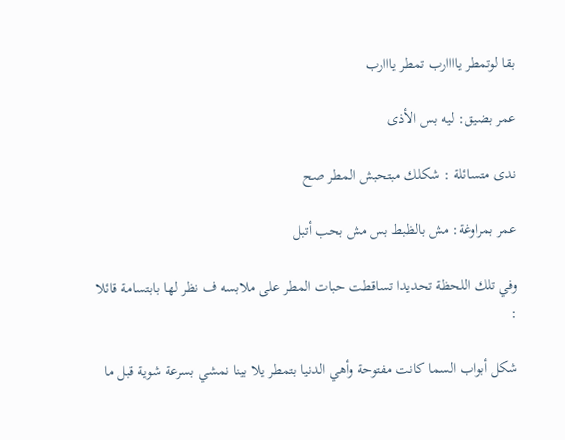بقا لوتمطر ياااارب تمطر يااارب

عمر بضيق: ليه بس الأذى

ندى متسائلة : شكلك مبتحبش المطر صح

عمر بمراوغة: مش بالظبط بس مش بحب أتبل

وفي تلك اللحظة تحديدا تساقطت حبات المطر على ملابسه ف نظر لها بابتسامة قائلا :

شكل أبواب السما كانت مفتوحة وأهي الدنيا بتمطر يلا بينا نمشي بسرعة شوية قبل ما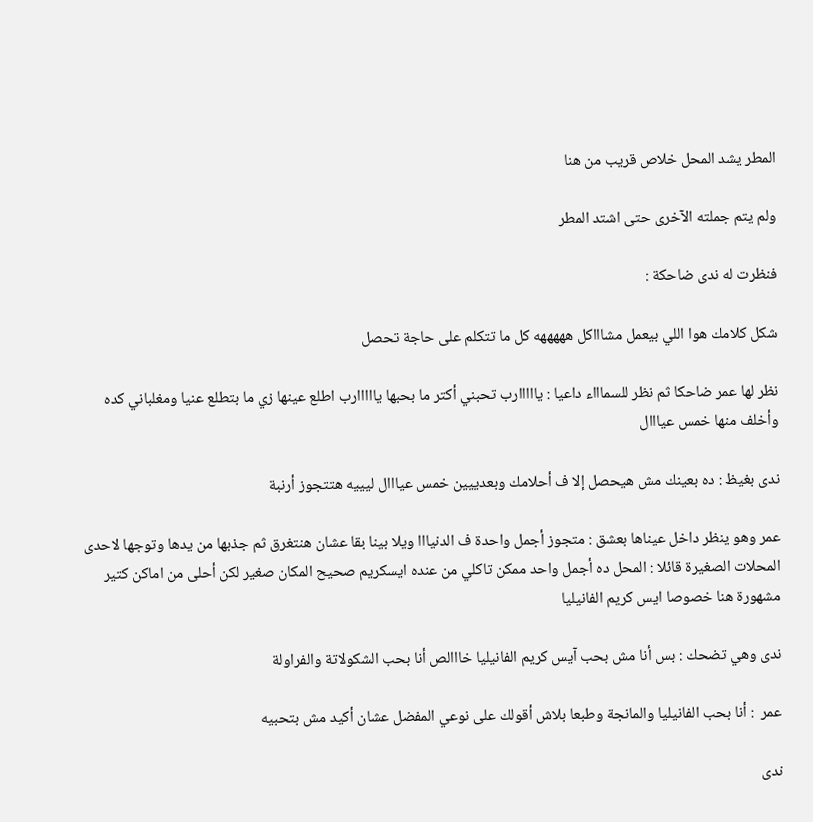المطر يشد المحل خلاص قريب من هنا

ولم يتم جملته الآخرى حتى اشتد المطر

فنظرت له ندى ضاحكة :

شكل كلامك هوا اللي بيعمل مشاااكل هههههه كل ما تتكلم على حاجة تحصل

نظر لها عمر ضاحكا ثم نظر للسماااء داعيا : يااااارب تحبني أكتر ما بحبها يااااارب اطلع عينها زي ما بتطلع عنيا ومغلباني كده وأخلف منها خمس عيااال

ندى بغيظ : ده بعينك مش هيحصل إلا ف أحلامك وبعدييين خمس عيااال ليييه هتتجوز أرنبة

عمر وهو ينظر داخل عيناها بعشق : متجوز أجمل واحدة ف الدنيااا ويلا بينا بقا عشان هنتغرق ثم جذبها من يدها وتوجها لاحدى المحلات الصغيرة قائلا : المحل ده أجمل واحد ممكن تاكلي من عنده ايسكريم صحيح المكان صغير لكن أحلى من اماكن كتير مشهورة هنا خصوصا ايس كريم الفانيليا

ندى وهي تضحك : بس أنا مش بحب آيس كريم الفانيليا خااالص أنا بحب الشكولاتة والفراولة

عمر  : أنا بحب الفانيليا والمانجة وطبعا بلاش أقولك على نوعي المفضل عشان أكيد مش بتحبيه

ندى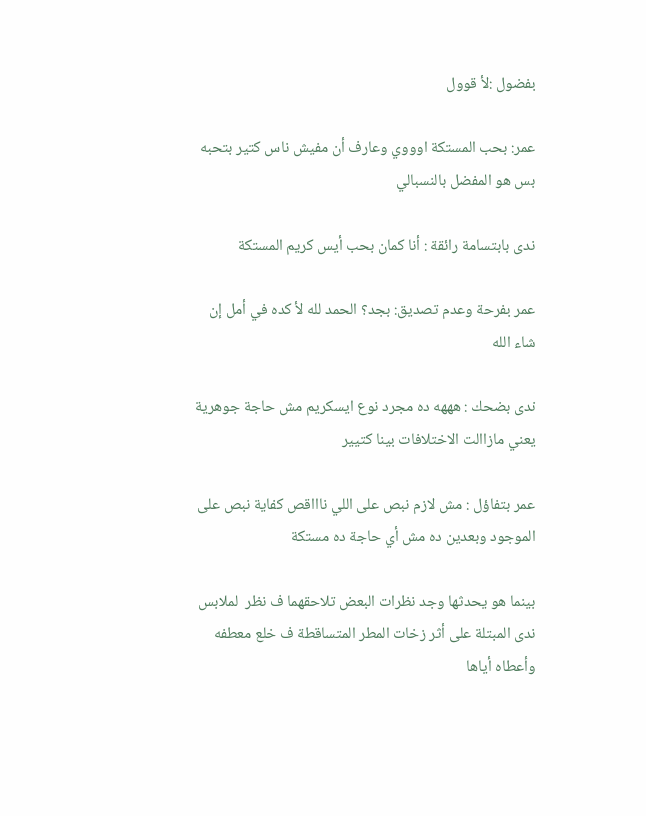بفضول :لأ قوول

عمر: بحب المستكة اوووي وعارف أن مفيش ناس كتير بتحبه بس هو المفضل بالنسبالي

ندى بابتسامة رائقة : أنا كمان بحب أيس كريم المستكة

عمر بفرحة وعدم تصديق: بجد؟ الحمد لله لأ كده في أمل إن شاء الله

ندى بضحك : هههه ده مجرد نوع ايسكريم مش حاجة جوهرية يعني مازاالت الاختلافات بينا كتيير

عمر بتفاؤل : مش لازم نبص على اللي ناااقص كفاية نبص على الموجود وبعدين ده مش أي حاجة ده مستكة

بينما هو يحدثها وجد نظرات البعض تلاحقهما ف نظر  لملابس ندى المبتلة على أثر زخات المطر المتساقطة ف خلع معطفه وأعطاه أياها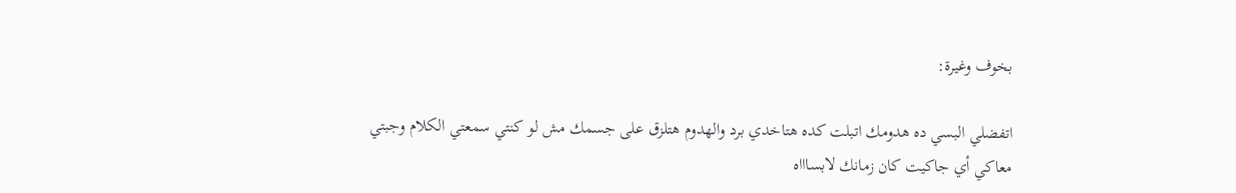بخوف وغيرة:

اتفضلي البسي ده هدومك اتبلت كده هتاخدي برد والهدوم هتلزق على جسمك مش لو كنتي سمعتي الكلام وجبتي معاكي أي جاكيت كان زمانك لابساااه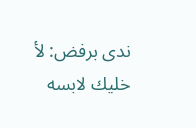ندى برفض: لأ خليك لابسه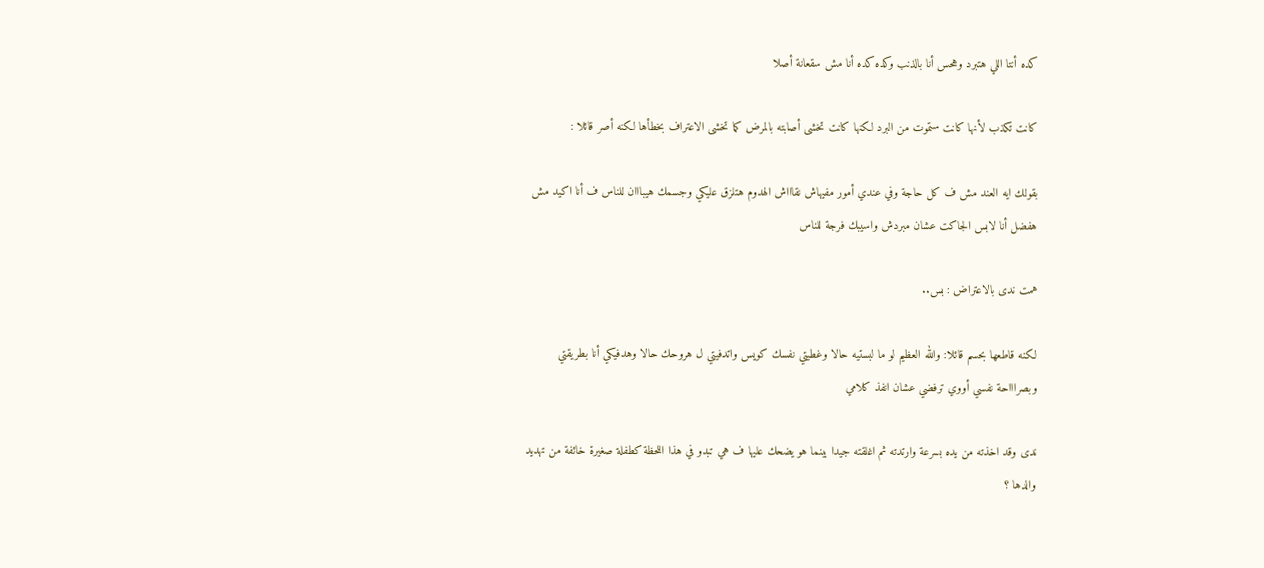كده أنتا اللي هتبرد وهحس أنا بالذنب وكده كده أنا مش سقعانة أصلا

كانت تكذب لأنها كانت ستموت من البرد لكنها كانت تخشى أصابته بالمرض كما تخشى الاعتراف بخطأها لكنه أصر قائلا :

بقولك ايه العند مش ف كل حاجة وفي عندي أمور مفيهاش نقاااش الهدوم هتلزق عليكي وجسمك هيبااان للناس ف أنا اكيد مش هفضل أنا لابس الجاكت عشان مبردش واسيبك فرجة للناس

همت ندى بالاعتراض : بس..

لكنه قاطعها بحسم قائلا: والله العظيم لو ما لبستيه حالا وغطيتي نفسك كويس واتدفيتي ل هروحك حالا وهدفيكي أنا بطريقتي وبصراااحة نفسي أووي ترفضي عشان انفذ كلامي

ندى وقد اخذته من يده بسرعة وارتدته ثم اغلقته جيدا بينما هو يضحك عليها ف هي تبدو في هذا اللحظة كطفلة صغيرة خائفة من تهديد والدها ؟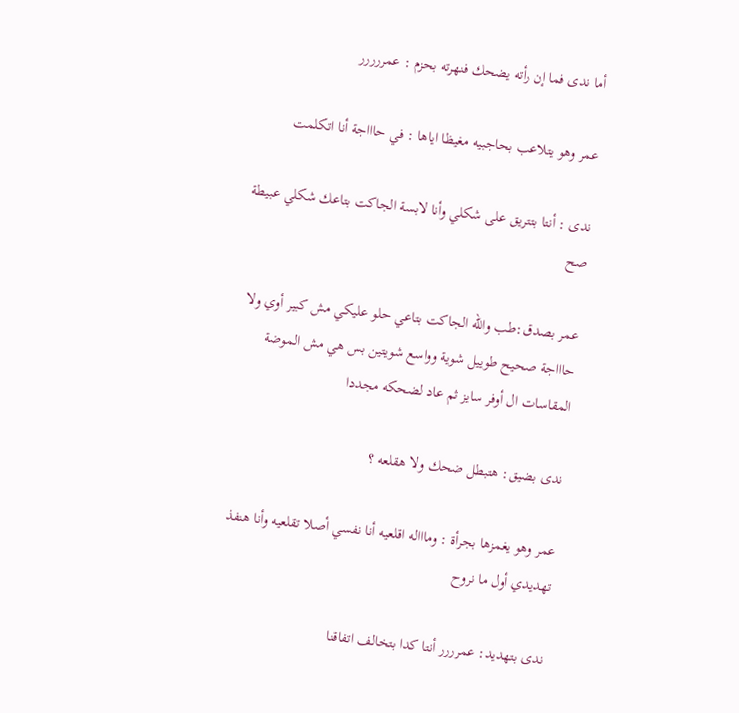أما ندى فما إن رأته يضحك فنهرته بحزم : عمررررر

عمر وهو يتلاعب بحاجبيه مغيظا اياها : في حاااجة أنا اتكلمت

ندى : أنتا بتتريق على شكلي وأنا لابسة الجاكت بتاعك شكلي عبيطة صح

عمر بصدق:طب والله الجاكت بتاعي حلو عليكي مش كبير أوي ولا حاااجة صحيح طوييل شوية وواسع شويتين بس هي مش الموضة المقاسات ال أوفر سايز ثم عاد لضحكه مجددا

ندى بضيق: هتبطل ضحك ولا هقلعه ؟

عمر وهو يغمزها بجرأة : وماااله اقلعيه أنا نفسي أصلا تقلعيه وأنا هنفذ تهديدي أول ما نروح

ندى بتهديد: عمرررر أنتا كدا بتخالف اتفاقنا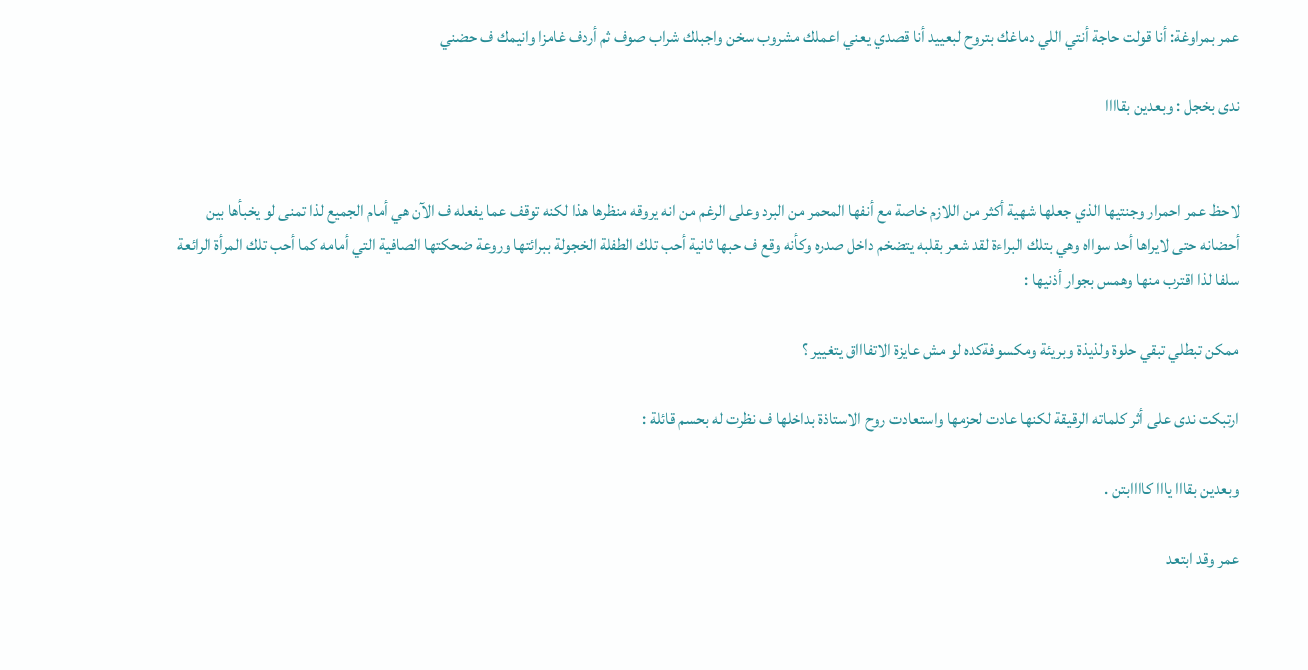عمر بمراوغة: أنا قولت حاجة أنتي اللي دماغك بتروح لبعييد أنا قصدي يعني اعملك مشروب سخن واجبلك شراب صوف ثم أردف غامزا وانيمك ف حضني

ندى بخجل : وبعدين بقاااا


لاحظ عمر احمرار وجنتيها الذي جعلها شهية أكثر من اللازم خاصة مع أنفها المحمر من البرد وعلى الرغم من انه يروقه منظرها هذا لكنه توقف عما يفعله ف الآن هي أمام الجميع لذا تمنى لو يخبأها بين أحضانه حتى لايراها أحد سوااه وهي بتلك البراءة لقد شعر بقلبه يتضخم داخل صدره وكأنه وقع ف حبها ثانية أحب تلك الطفلة الخجولة ببرائتها وروعة ضحكتها الصافية التي أمامه كما أحب تلك المرأة الرائعة سلفا لذا اقترب منها وهمس بجوار أذنيها :

ممكن تبطلي تبقي حلوة ولذيذة وبريئة ومكسوفةكده لو مش عايزة الاتفاااق يتغيير ؟

ارتبكت ندى على أثر كلماته الرقيقة لكنها عادت لحزمها واستعادت روح الاستاذة بداخلها ف نظرت له بحسم قائلة :

وبعدين بقااا يااا كاااابتن .

عمر وقد ابتعد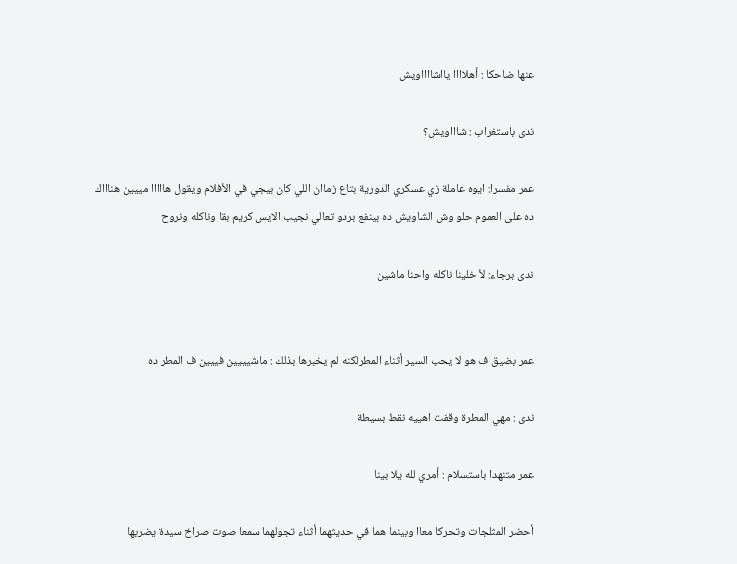عنها ضاحكا : أهلاااا يااشااااويش

ندى باستغراب : شاااويش؟

عمر مفسرا: ايوه عاملة زي عسكري الدورية بتاع زماان اللي كان بيجي في الأفلام ويقول هااااا مييين هناااك ده على العموم حلو وش الشاويش ده بينفع بردو تعالي نجيب الايس كريم بقا وناكله ونروح

ندى برجاء: لأ خلينا ناكله واحنا ماشين


عمر بضيق ف هو لا يحب السير أثناء المطرلكنه لم يخبرها بذلك : ماشيييين فييين ف المطر ده

ندى : مهي المطرة وقفت اهييه نقط بسيطة

عمر متنهدا باستسلام : أمري لله يلا بينا

أحضر المثلجات وتحركا معاا وبينما هما في حديثهما أثناء تجولهما سمعا صوت صراخ سيدة يضربها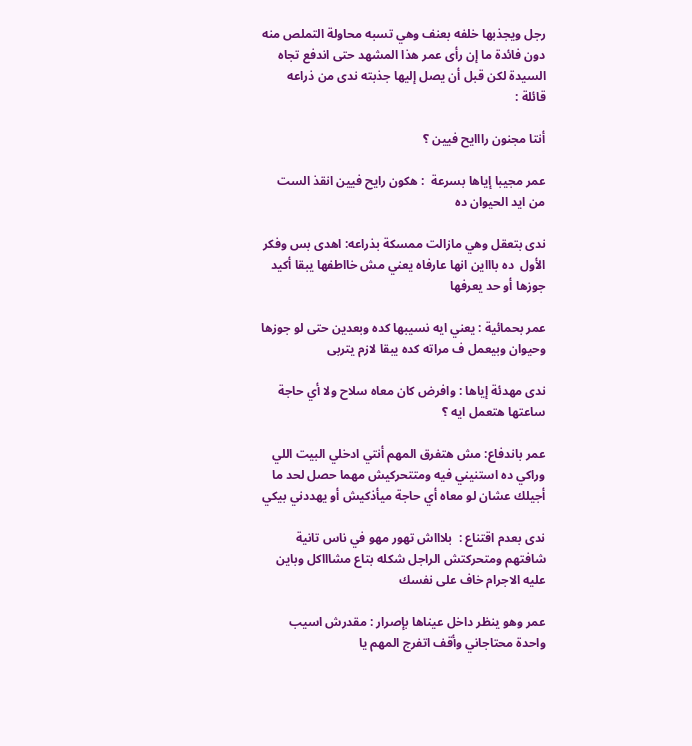رجل ويجذبها خلفه بعنف وهي تسبه محاولة التملص منه دون فائدة ما إن رأى عمر هذا المشهد حتى اندفع تجاه السيدة لكن قبل أن يصل إليها جذبته ندى من ذراعه قائلة :

أنتا مجنون رااايح فيين ؟

عمر مجيبا إياها بسرعة  : هكون رايح فيين انقذ الست من ايد الحيوان ده

ندى بتعقل وهي مازالت ممسكة بذراعه: اهدى بس وفكر الأول  ده باااين انها عارفاه يعني مش خااطفها يبقا أكيد جوزها أو حد يعرفها

عمر بحمائية : يعني ايه نسيبها كده وبعدين حتى لو جوزها وحيوان وبيعمل ف مراته كده يبقا لازم يتربى

ندى مهدئة إياها : وافرض كان معاه سلاح ولا أي حاجة ساعتها هتعمل ايه ؟

عمر باندفاع: مش هتفرق المهم أنتي ادخلي البيت اللي وراكي ده استنيني فيه ومتتحركيش مهما حصل لحد ما أجيلك عشان لو معاه أي حاجة ميأذكيش أو يهددني بيكي

ندى بعدم اقتناع :  بلاااش تهور مهو في ناس تانية شافتهم ومتحركتش الراجل شكله بتاع مشاااكل وباين عليه الاجرام خاف على نفسك

عمر وهو ينظر داخل عيناها بإصرار : مقدرش اسيب واحدة محتاجاني وأقف اتفرج المهم يا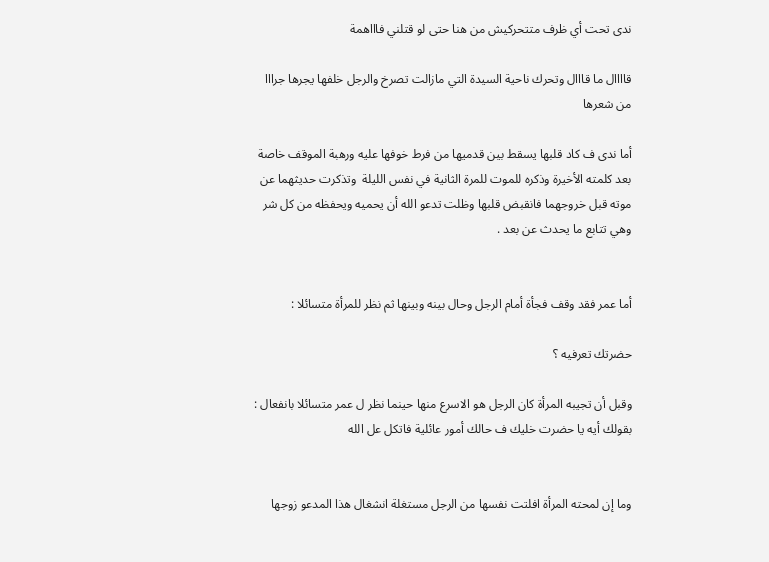ندى تحت أي ظرف متتحركيش من هنا حتى لو قتلني فاااهمة

قاااال ما قااال وتحرك ناحية السيدة التي مازالت تصرخ والرجل خلفها يجرها جرااا من شعرها

أما ندى ف كاد قلبها يسقط بين قدميها من فرط خوفها عليه ورهبة الموقف خاصة بعد كلمته الأخيرة وذكره للموت للمرة الثانية في نفس الليلة  وتذكرت حديثهما عن موته قبل خروجهما فانقبض قلبها وظلت تدعو الله أن يحميه ويحفظه من كل شر وهي تتابع ما يحدث عن بعد .


أما عمر فقد وقف فجأة أمام الرجل وحال بينه وبينها ثم نظر للمرأة متسائلا :

حضرتك تعرفيه ؟

وقبل أن تجيبه المرأة كان الرجل هو الاسرع منها حينما نظر ل عمر متسائلا بانفعال : بقولك أيه يا حضرت خليك ف حالك أمور عائلية فاتكل عل الله


وما إن لمحته المرأة افلتت نفسها من الرجل مستغلة انشغال هذا المدعو زوجها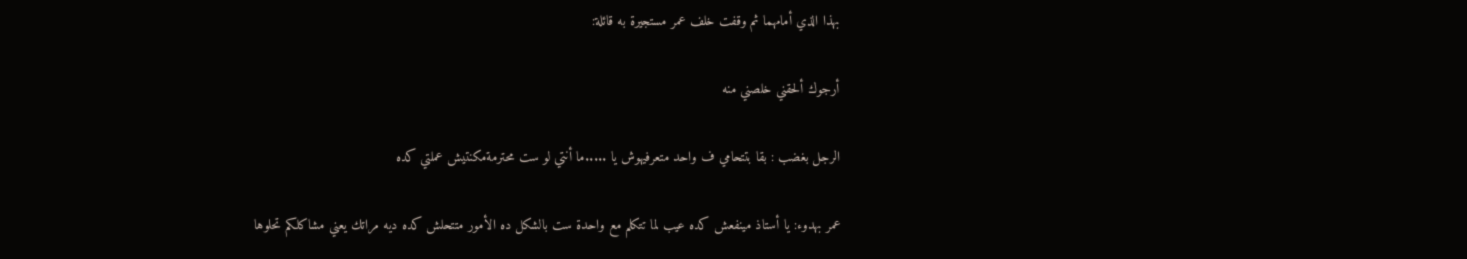بهذا الذي أمامهما ثم وقفت خلف عمر مستجيرة به قائلة:

أرجوك ألحقني خلصني منه

الرجل بغضب : بقا بتتحامي ف واحد متعرفيهوش يا .....ما أنتي لو ست محترمةمكنتيش عملتي كده

عمر بهدوء: يا أستاذ مينفعش كده عيب لما تتكلم مع واحدة ست بالشكل ده الأمور متتحلش كده ديه مراتك يعني مشاكلكم تحلوها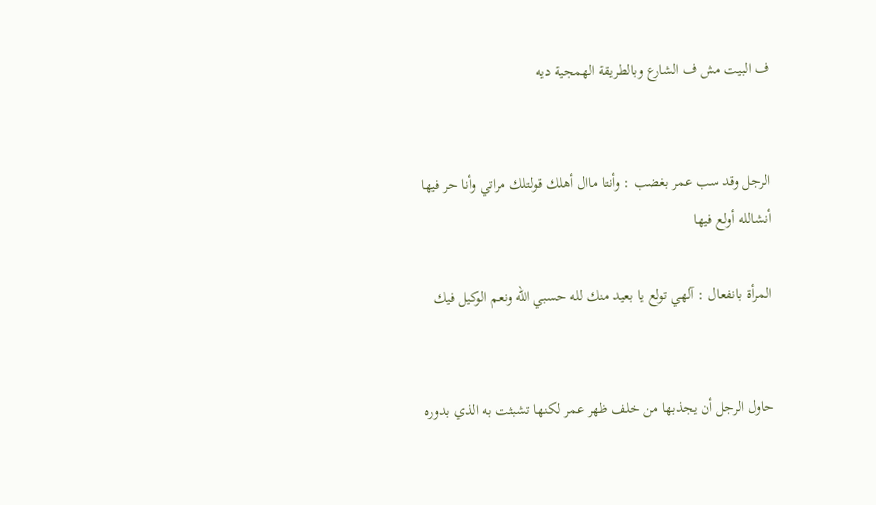ف البيت مش ف الشارع وبالطريقة الهمجية ديه


الرجل وقد سب عمر بغضب : وأنتا ماال أهلك قولتلك مراتي وأنا حر فيها أنشالله أولع فيها

المرأة بانفعال : آلهي تولع يا بعيد منك لله حسبي الله ونعم الوكيل فيك


حاول الرجل أن يجذبها من خلف ظهر عمر لكنها تشبثت به الذي بدوره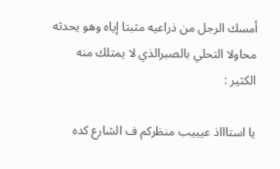أمسك الرجل من ذراعيه مثبتا إياه وهو يحدثه محاولا التحلي بالصبرالذي لا يمتلك منه الكثير :

يا استاااذ عيييب منظركم ف الشارع كده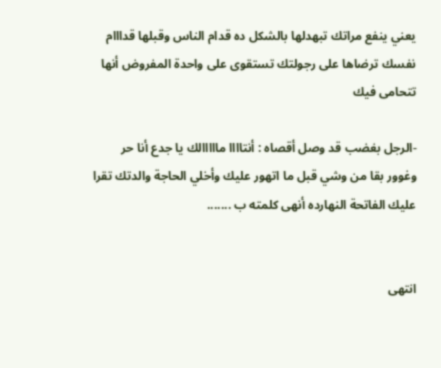يعني ينفع مراتك تبهدلها بالشكل ده قدام الناس وقبلها قدااام نفسك ترضاها على رجولتك تستقوى على واحدة المفروض أنها تتحامى فيك

-الرجل بغضب قد وصل أقصاه : أنتاااا مااااالك يا جدع أنا حر وغوور بقا من وشي قبل ما اتهور عليك وأخلي الحاجة والدتك تقرا عليك الفاتحة النهارده أنهى كلمته ب .......


انتهى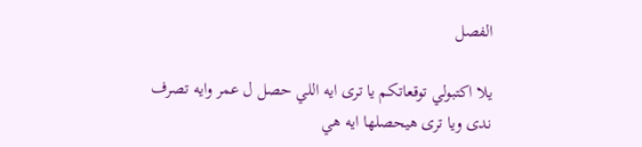الفصل

يلا اكتبولي توقعاتكم يا ترى ايه اللي حصل ل عمر وايه تصرف ندى ويا ترى هيحصلها ايه هي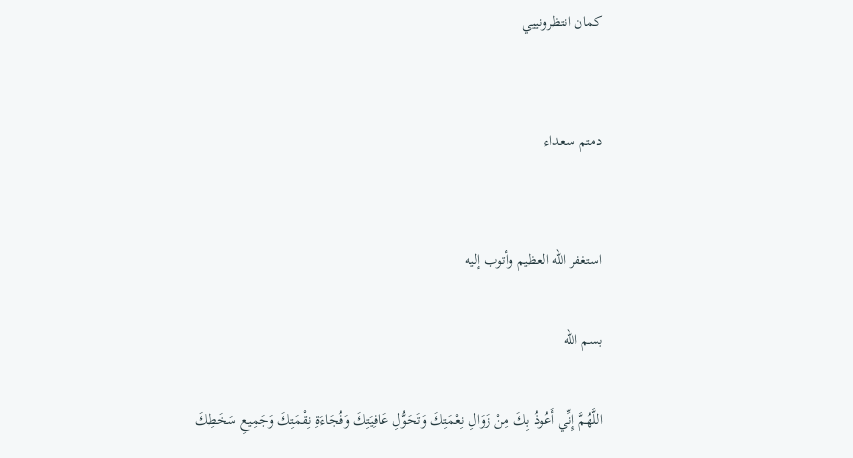كمان انتظرونييي


دمتم سعداء


استغفر الله العظيم وأتوب إليه

بسم الله

اللَّهُمَّ إِنِّي أَعُوذُ بِكَ مِنْ زَوَالِ نِعْمَتِكَ وَتَحَوُّلِ عَافِيَتِكَ وَفُجَاءَةِ نِقْمَتِكَ وَجَمِيعِ سَخَطِكَ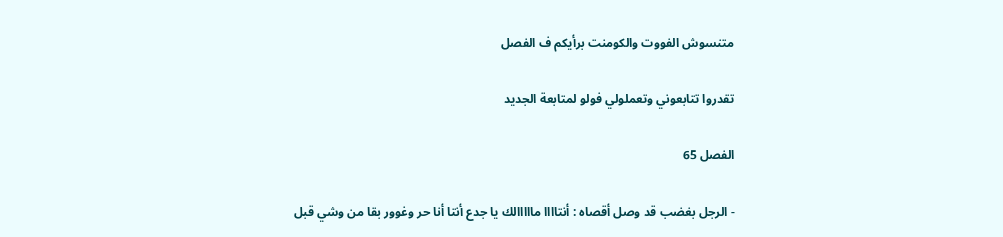متنسوش الفووت والكومنت برأيكم ف الفصل

تقدروا تتابعوني وتعملولي فولو لمتابعة الجديد

الفصل 65

- الرجل بغضب قد وصل أقصاه : أنتاااا مااااالك يا جدع أنتا أنا حر وغوور بقا من وشي قبل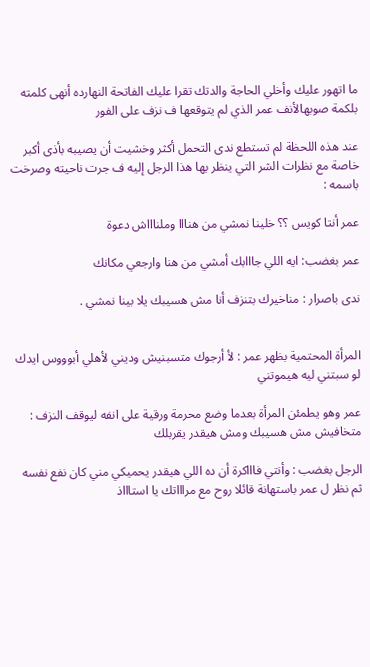ما اتهور عليك وأخلي الحاجة والدتك تقرا عليك الفاتحة النهارده أنهى كلمته بلكمة صوبهالأنف عمر الذي لم يتوقعها ف نزف على الفور

عند هذه اللحظة لم تستطع ندى التحمل أكثر وخشيت أن يصيبه بأذى أكبر خاصة مع نظرات الشر التي ينظر بها هذا الرجل إليه ف جرت ناحيته وصرخت باسمه :

عمر أنتا كويس ؟؟ خلينا نمشي من هنااا وملناااش دعوة

عمر بغضب: ايه اللي جااابك أمشي من هنا وارجعي مكانك

ندى باصرار : مناخيرك بتنزف أنا مش هسيبك يلا بينا نمشي .


المرأة المحتمية بظهر عمر : لأ أرجوك متسبنيش وديني لأهلي أبوووس ايدك لو سبتني ليه هيموتني

عمر وهو يطمئن المرأة بعدما وضع محرمة ورقية على انفه ليوقف النزف : متخافيش مش هسيبك ومش هيقدر يقربلك

الرجل بغضب : وأنتي فاااكرة أن ده اللي هيقدر يحميكي مني كان نفع نفسه ثم نظر ل عمر باستهانة قائلا روح مع مراااتك يا استاااذ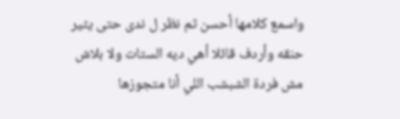واسمع كلامها أحسن ثم نظر ل ندى حتى يثير حنقه وأردف قائلا أهي ديه الستات ولا بلاش مش فردة الشبشب اللي أنا متجوزها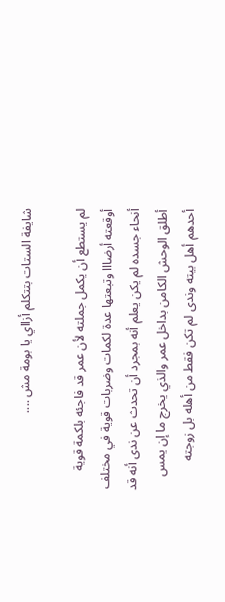شايفة الستات بتتكلم أزااي يا بومة مش ....

لم يستطع أن يكمل جملته لأن عمر قد فاجئه بلكمة قوية أوقعته أرضااا وتبعتها عدة لكمات وضربات قوية في مختلف أنحاء جسده لم يكن يعلم أنه بمجرد أن تحدث عن ندى أنه قد أطلق الوحش الكامن بداخل عمر والذي يخرج ما إن يمس أحدهم أهل بيته وندى لم تكن فقط من أهله بل زوجته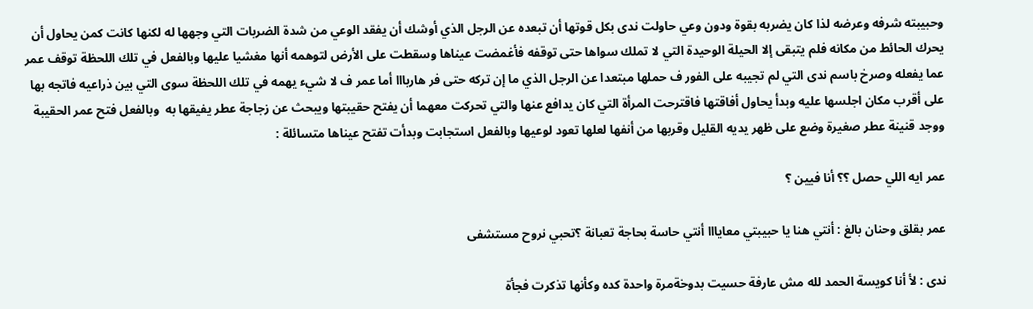وحبيبته شرفه وعرضه لذا كان يضربه بقوة ودون وعي حاولت ندى بكل قوتها أن تبعده عن الرجل الذي أوشك أن يفقد الوعي من شدة الضربات التي وجهها له لكنها كانت كمن يحاول أن يحرك الحائط من مكانه فلم يتبقى إلا الحيلة الوحيدة التي لا تملك سواها حتى توقفه فأغمضت عيناها وسقطت على الأرض لتوهمه أنها مغشيا عليها وبالفعل في تلك اللحظة توقف عمر عما يفعله وصرخ باسم ندى التي لم تجيبه على الفور ف حملها مبتعدا عن الرجل الذي ما إن تركه حتى فر هاربااا أما عمر ف لا شيء يهمه في تلك اللحظة سوى التي بين ذراعيه فاتجه بها على أقرب مكان اجلسها عليه وبدأ يحاول أفاقتها فاقترحت المرأة التي كان يدافع عنها والتي تحركت معهما أن يفتح حقيبتها ويبحث عن زجاجة عطر يفيقها به  وبالفعل فتح عمر الحقيبة ووجد قنينة عطر صغيرة وضع على ظهر يديه القليل وقربها من أنفها لعلها تعود لوعيها وبالفعل استجابت وبدأت تفتح عيناها متسائلة :

عمر ايه اللي حصل ؟؟ أنا فيين ؟

عمر بقلق وحنان بالغ : أنتي هنا يا حبيبتي معايااا أنتي حاسة بحاجة تعبانة ؟تحبي نروح مستشفى

ندى : لأ أنا كويسة الحمد لله مش عارفة حسيت بدوخةمرة واحدة كده وكأنها تذكرت فجأة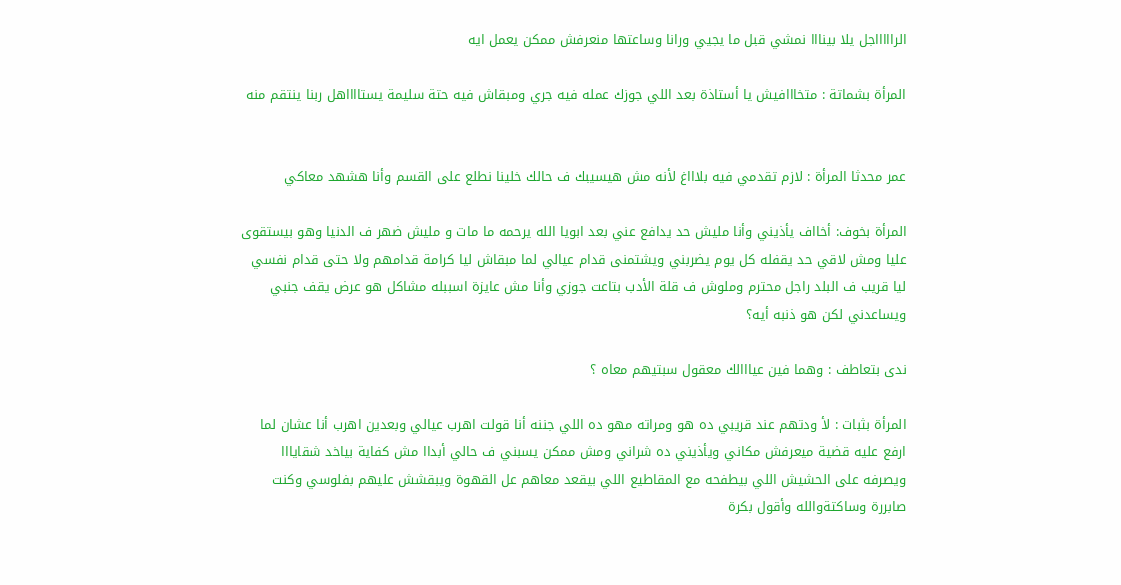الراااااجل يلا بينااا نمشي قبل ما يجيي ورانا وساعتها منعرفش ممكن يعمل ايه

المرأة بشماتة : متخااافيش يا أستاذة بعد اللي جوزك عمله فيه جري ومبقاش فيه حتة سليمة يستااااهل ربنا ينتقم منه


عمر محدثا المرأة : لازم تقدمي فيه بلاااغ لأنه مش هيسيبك ف حالك خلينا نطلع على القسم وأنا هشهد معاكي

المرأة بخوف: أخااف يأذيني وأنا مليش حد يدافع عني بعد ابويا الله يرحمه ما مات و مليش ضهر ف الدنيا وهو بيستقوى عليا ومش لاقي حد يقفله كل يوم يضربني ويشتمنى قدام عيالي لما مبقاش ليا كرامة قدامهم ولا حتى قدام نفسي ليا قريب ف البلد راجل محترم وملوش ف قلة الأدب بتاعت جوزي وأنا مش عايزة اسببله مشاكل هو عرض يقف جنبي ويساعدني لكن هو ذنبه أيه؟

ندى بتعاطف : وهما فين عيااالك معقول سبتيهم معاه ؟

المرأة بثبات : لأ ودتهم عند قريبي ده هو ومراته مهو ده اللي جننه أنا قولت اهرب عيالي وبعدين اهرب أنا عشان لما ارفع عليه قضية ميعرفش مكاني ويأذيني ده شراني ومش ممكن يسبني ف حالي أبداا مش كفاية بياخد شقايااا ويصرفه على الحشيش اللي بيطفحه مع المقاطيع اللي بيقعد معاهم عل القهوة ويبقشش عليهم بفلوسي وكنت صابررة وساكتةوالله وأقول بكرة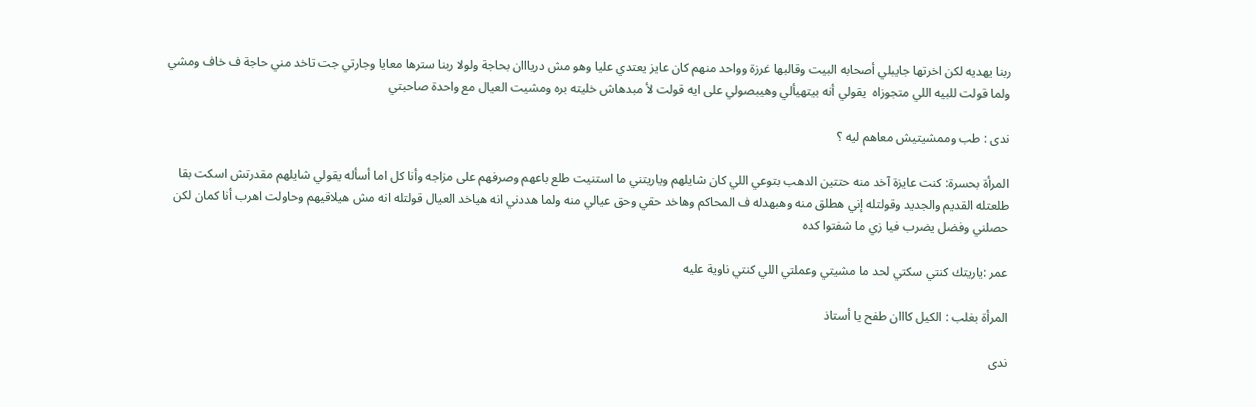ربنا يهديه لكن اخرتها جايبلي أصحابه البيت وقالبها غرزة وواحد منهم كان عايز يعتدي عليا وهو مش دريااان بحاجة ولولا ربنا سترها معايا وجارتي جت تاخد مني حاجة ف خاف ومشي  ولما قولت للبيه اللي متجوزاه  يقولي أنه بيتهيألي وهيبصولي على ايه قولت لأ مبدهاش خليته بره ومشيت العيال مع واحدة صاحبتي

ندى : طب وممشيتيش معاهم ليه ؟

المرأة بحسرة: كنت عايزة آخد منه حتتين الدهب بتوعي اللي كان شايلهم وياريتني ما استنيت طلع باعهم وصرفهم على مزاجه وأنا كل اما أسأله يقولي شايلهم مقدرتش اسكت بقا طلعتله القديم والجديد وقولتله إني هطلق منه وهبهدله ف المحاكم وهاخد حقي وحق عيالي منه ولما هددني انه هياخد العيال قولتله انه مش هيلاقيهم وحاولت اهرب أنا كمان لكن حصلني وفضل يضرب فيا زي ما شفتوا كده

عمر :ياريتك كنتي سكتي لحد ما مشيتي وعملتي اللي كنتي ناوية عليه

المرأة بغلب : الكيل كااان طفح يا أستاذ

ندى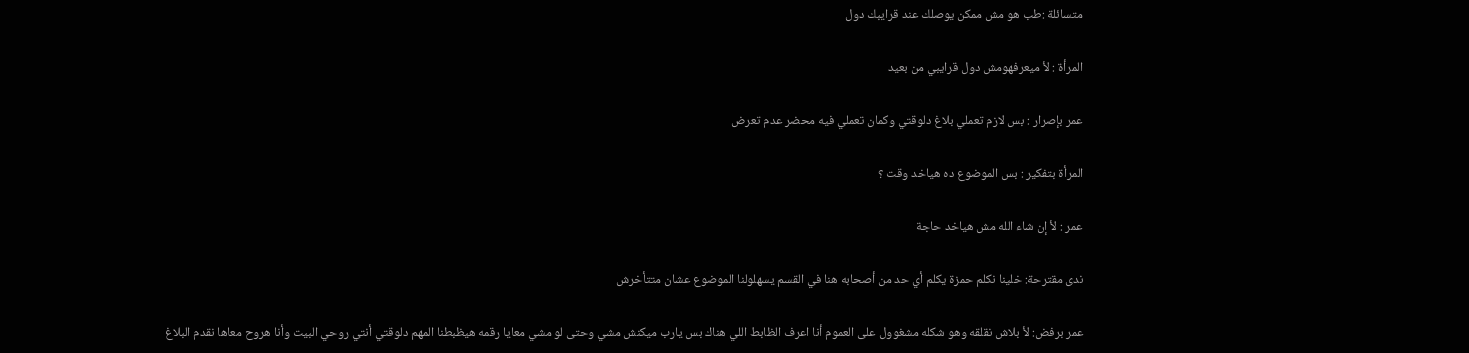متسائلة :طب هو مش ممكن يوصلك عند قرايبك دول

المرأة : لأ ميعرفهومش دول قرايبي من بعيد

عمر بإصرار : بس لازم تعملي بلاغ دلوقتي وكمان تعملي فيه محضر عدم تعرض

المرأة بتفكير : بس الموضوع ده هياخد وقت ؟

عمر : لأ إن شاء الله مش هياخد حاجة

ندى مقترحة: خلينا نكلم حمزة يكلم أي حد من أصحابه هنا في القسم يسهلولنا الموضوع عشان متتأخرش

عمر برفض: لأ بلاش نقلقه وهو شكله مشغوول على العموم أنا اعرف الظابط اللي هناك بس يارب ميكنش مشي وحتى لو مشي معايا رقمه هيظبطنا المهم دلوقتي أنتي روحي البيت وأنا هروح معاها نقدم البلاغ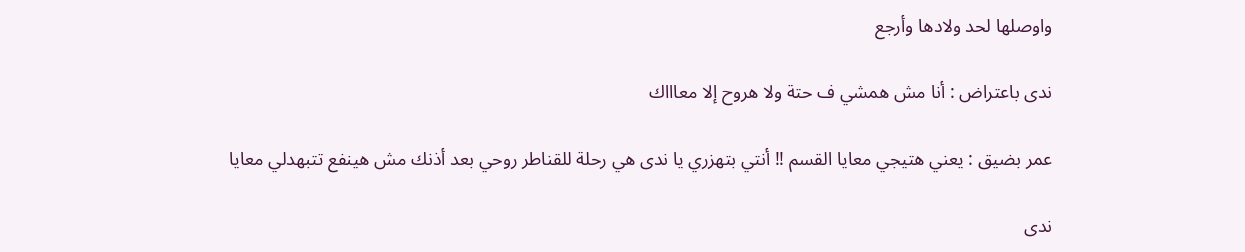واوصلها لحد ولادها وأرجع

ندى باعتراض : أنا مش همشي ف حتة ولا هروح إلا معاااك

عمر بضيق : يعني هتيجي معايا القسم !! أنتي بتهزري يا ندى هي رحلة للقناطر روحي بعد أذنك مش هينفع تتبهدلي معايا

ندى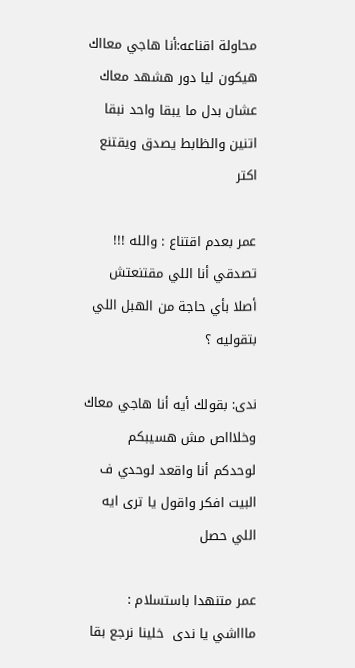محاولة اقناعه:أنا هاجي معااك هيكون ليا دور هشهد معاك عشان بدل ما يبقا واحد نبقا اتنين والظابط يصدق ويقتنع اكتر

عمر بعدم اقتناع : والله !!! تصدقي أنا اللي مقتنعتش أصلا بأي حاجة من الهبل اللي بتقوليه ؟

ندى: بقولك أيه أنا هاجي معاك وخلاااص مش هسيبكم لوحدكم أنا واقعد لوحدي ف البيت افكر واقول يا ترى ايه اللي حصل

عمر متنهدا باستسلام : ماااشي يا ندى  خلينا نرجع بقا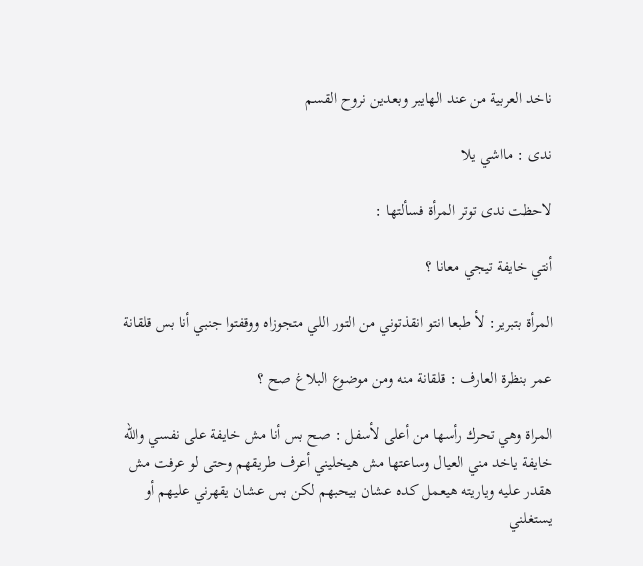ناخد العربية من عند الهايبر وبعدين نروح القسم

ندى : مااشي يلا

لاحظت ندى توتر المرأة فسألتها :

أنتي خايفة تيجي معانا ؟

المرأة بتبرير: لأ طبعا انتو انقذتوني من التور اللي متجوزاه ووقفتوا جنبي أنا بس قلقانة

عمر بنظرة العارف : قلقانة منه ومن موضوع البلاغ صح ؟

المراة وهي تحرك رأسها من أعلى لأسفل : صح بس أنا مش خايفة على نفسي والله خايفة ياخد مني العيال وساعتها مش هيخليني أعرف طريقهم وحتى لو عرفت مش هقدر عليه وياريته هيعمل كده عشان بيحبهم لكن بس عشان يقهرني عليهم أو يستغلني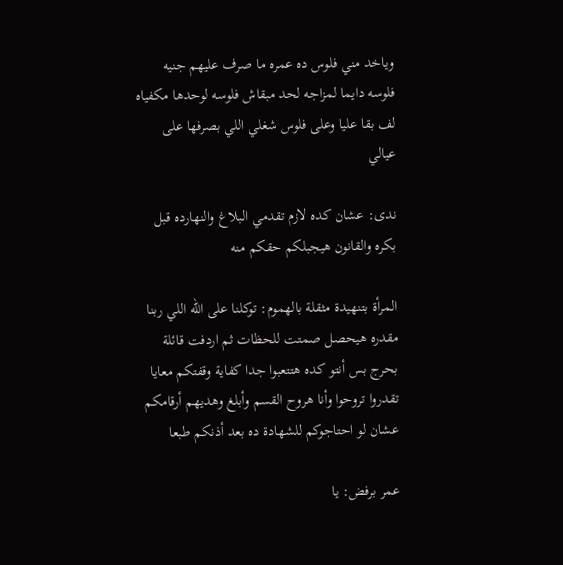وياخد مني فلوس ده عمره ما صرف عليهم جنيه فلوسه دايما لمزاجه لحد مبقاش فلوسه لوحدها مكفياه لف بقا عليا وعلى فلوس شغلي اللي بصرفها على عيالي

ندى: عشان كده لازم تقدمي البلاغ والنهارده قبل بكره والقانون هيجبلكم حقكم منه

المرأة بتنهيدة مثقلة بالهموم: توكلنا على الله اللي ربنا مقدره هيحصل صمتت للحظات ثم اردفت قائلة بحرج بس أنتو كده هتتعبوا جدا كفاية وقفتكم معايا تقدروا تروحوا وأنا هروح القسم وأبلغ وهديهم أرقامكم عشان لو احتاجوكم للشهادة ده بعد أذنكم طبعا

عمر برفض: يا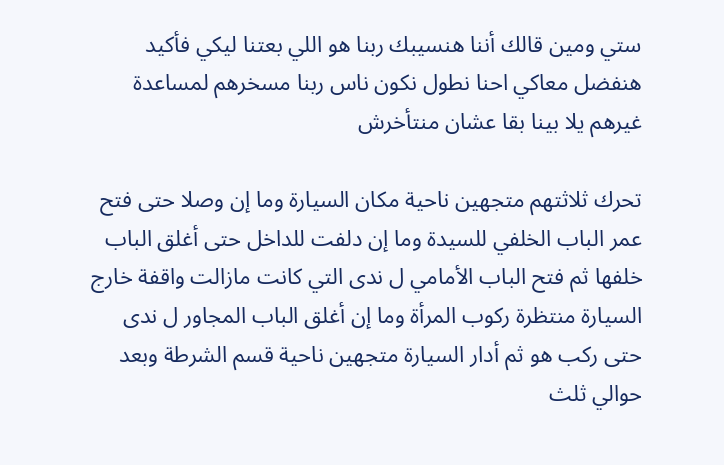ستي ومين قالك أننا هنسيبك ربنا هو اللي بعتنا ليكي فأكيد هنفضل معاكي احنا نطول نكون ناس ربنا مسخرهم لمساعدة غيرهم يلا بينا بقا عشان منتأخرش

تحرك ثلاثتهم متجهين ناحية مكان السيارة وما إن وصلا حتى فتح عمر الباب الخلفي للسيدة وما إن دلفت للداخل حتى أغلق الباب خلفها ثم فتح الباب الأمامي ل ندى التي كانت مازالت واقفة خارج السيارة منتظرة ركوب المرأة وما إن أغلق الباب المجاور ل ندى حتى ركب هو ثم أدار السيارة متجهين ناحية قسم الشرطة وبعد حوالي ثلث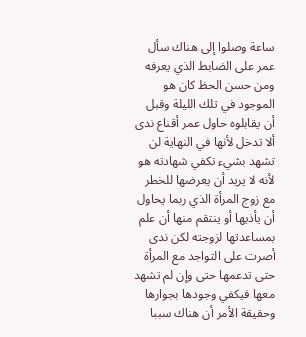ساعة وصلوا إلى هناك سأل عمر على الضابط الذي يعرفه ومن حسن الحظ كان هو الموجود في تلك الليلة وقبل أن يقابلوه حاول عمر أقناع ندى ألا تدخل لأنها في النهاية لن تشهد بشيء تكفي شهادته هو لأنه لا يريد أن يعرضها للخطر مع زوج المرأة الذي ربما يحاول أن يأذيها أو ينتقم منها أن علم بمساعدتها لزوجته لكن ندى أصرت على التواجد مع المرأة حتى تدعمها حتى وإن لم تشهد معها فيكفي وجودها بجوارها وحقيقة الأمر أن هناك سببا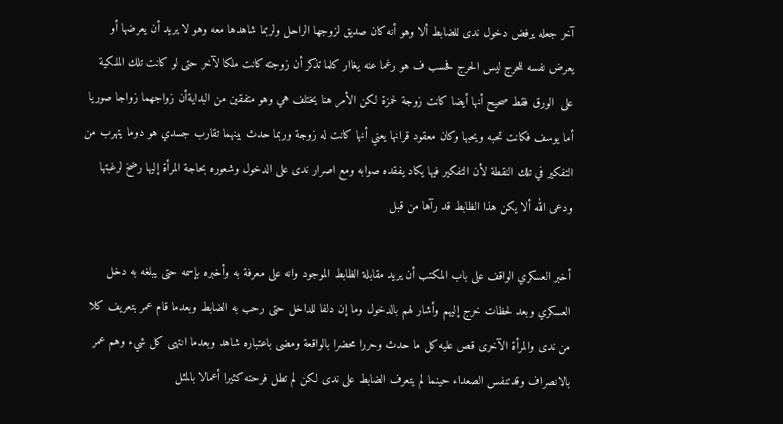آخر جعله يرفض دخول ندى للضابط ألا وهو أنه كان صديق لزوجها الراحل ولربما شاهدها معه وهو لا يريد أن يعرضها أو يعرض نفسه للحرج ليس الحرج فحسب ف هو رغما عنه يغاار كلما تذكر أن زوجته كانت ملكا لآخر حتى لو كانت تلك الملكية على  الورق فقط صحيح أنها أيضا كانت زوجة لحمزة لكن الأمر هنا يختلف هي وهو متفقين من البدايةأن زواجهما زواجا صوريا أما يوسف فكانت تحبه ويحبها وكان معقود قرانها يعني أنها كانت له زوجة وربما حدث بينهما تقارب جسدي هو دوما يتهرب من التفكير في تلك النقطة لأن التفكير فيها يكاد يفقده صوابه ومع اصرار ندى على الدخول وشعوره بحاجة المرأة إليها رضخ لرغبتها ودعى الله ألا يكن هذا الظابط قد رآها من قبل

أخبر العسكري الواقف على باب المكتب أن يريد مقابلة الظابط الموجود وانه على معرفة به وأخبره بإسمه حتى يبلغه به دخل العسكري وبعد لحظات خرج إليهم وأشار لهم بالدخول وما إن دلفا للداخل حتى رحب به الضابط وبعدما قام عمر بتعريف كلا من ندى والمرأة الآخرى قص عليه كل ما حدث وحررا محضرا بالواقعة ومضى باعتباره شاهد وبعدما انتهى كل شيء وهم عمر بالانصراف وقدتنفس الصعداء حينما لم يتعرف الضابط على ندى لكن لم تطل فرحته كثيرا أعمالا بالمثل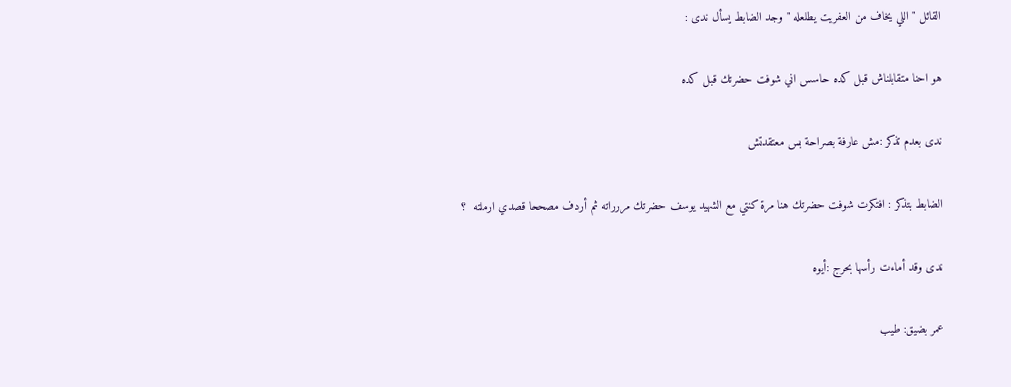القائل " اللي يخاف من العفريت يطلعله " وجد الضابط يسأل ندى :

هو احنا متقابلناش قبل كده حاسس اني شوفت حضرتك قبل كده

ندى بعدم تذكر :مش عارفة بصراحة بس معتقدتش

الضابط بتذكر : افتكرت شوفت حضرتك هنا مرة كنتي مع الشهيد يوسف حضرتك مررراته ثم أردف مصححا قصدي ارملته  ؟

ندى وقد أماءت رأسها بحرج :أيوه

عمر بضيق: طيب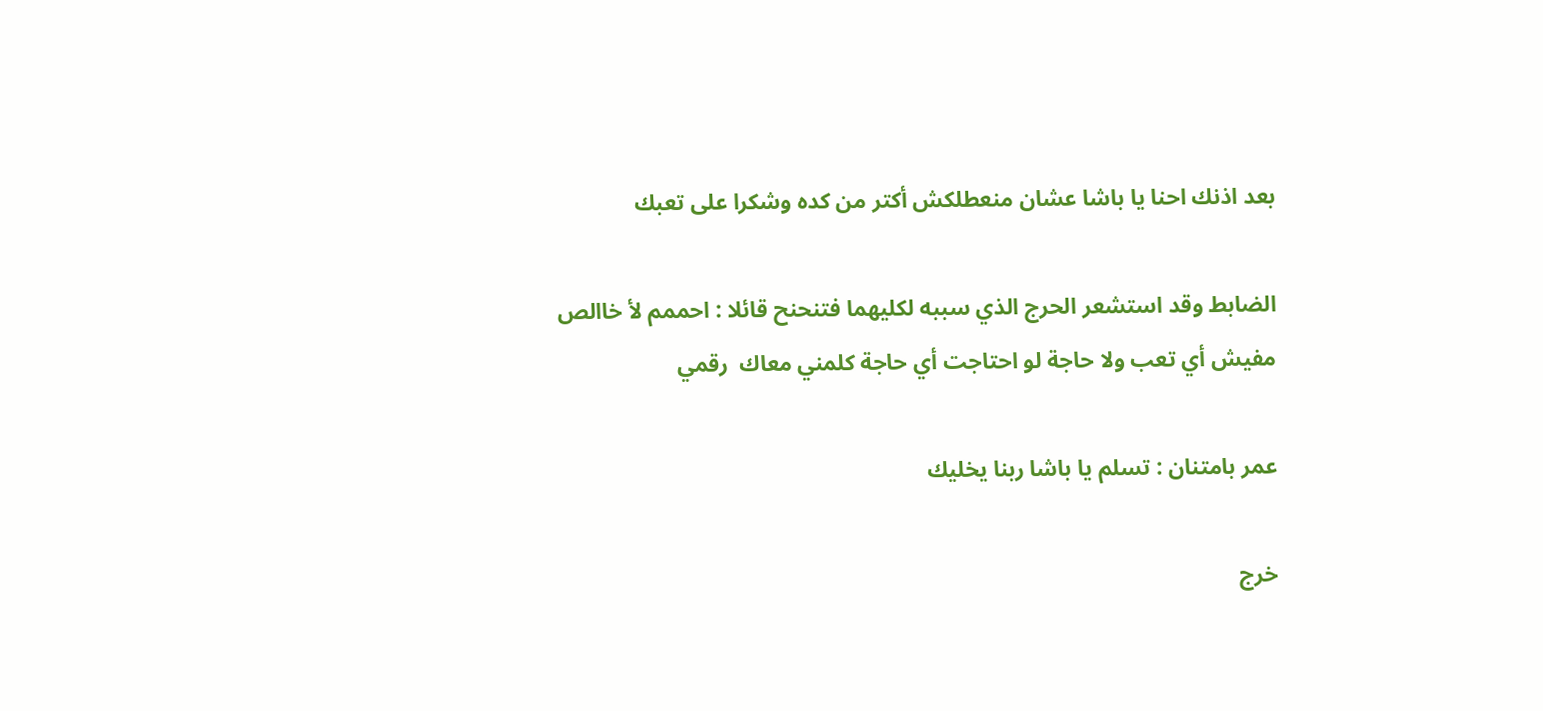بعد اذنك احنا يا باشا عشان منعطلكش أكتر من كده وشكرا على تعبك

الضابط وقد استشعر الحرج الذي سببه لكليهما فتنحنح قائلا : احممم لأ خاالص مفيش أي تعب ولا حاجة لو احتاجت أي حاجة كلمني معاك  رقمي

عمر بامتنان : تسلم يا باشا ربنا يخليك

خرج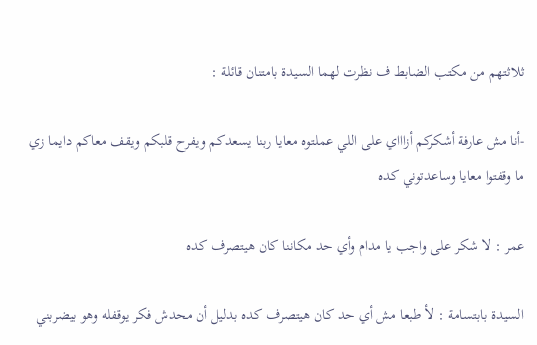ثلاثتهم من مكتب الضابط ف نظرت لهما السيدة بامتنان قائلة :

-أنا مش عارفة أشكركم أزاااي على اللي عملتوه معايا ربنا يسعدكم ويفرح قلبكم ويقف معاكم دايما زي ما وقفتوا معايا وساعدتوني كده

عمر : لا شكر على واجب يا مدام وأي حد مكاننا كان هيتصرف كده

السيدة بابتسامة : لأ طبعا مش أي حد كان هيتصرف كده بدليل أن محدش فكر يوقفله وهو بيضربني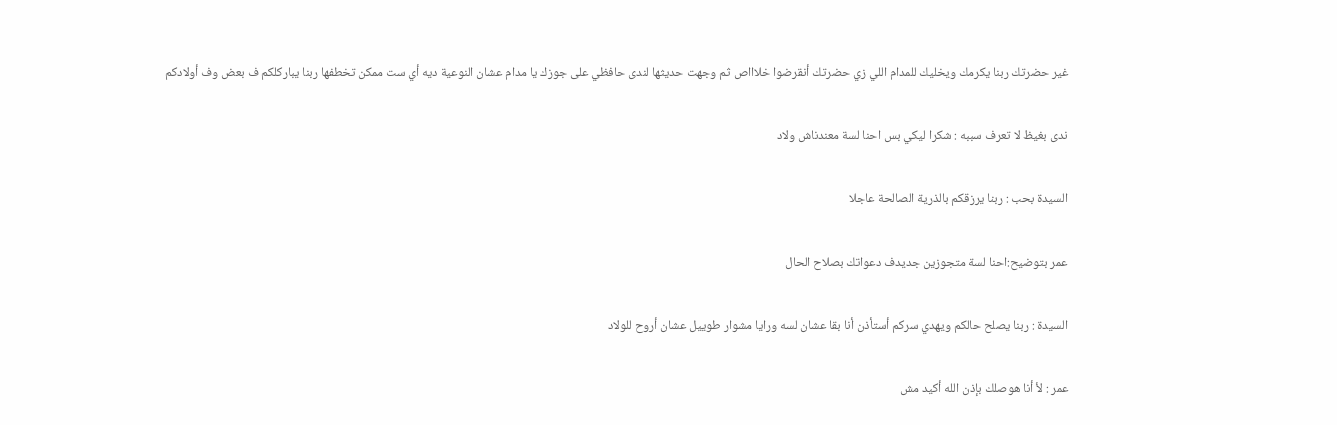غير حضرتك ربنا يكرمك ويخليك للمدام اللي زي حضرتك أنقرضوا خلاااص ثم وجهت حديثها لندى حافظي على جوزك يا مدام عشان النوعية ديه أي ست ممكن تخطفها ربنا يباركلكم ف بعض وف أولادكم

ندى بغيظ لا تعرف سببه : شكرا ليكي بس احنا لسة معندناش ولاد

السيدة بحب : ربنا يرزقكم بالذرية الصالحة عاجلا

عمر بتوضيح:احنا لسة متجوزين جديدف دعواتك بصلاح الحال

السيدة : ربنا يصلح حالكم ويهدي سركم أستأذن أنا بقا عشان لسه ورايا مشوار طوييل عشان أروح للولاد

عمر : لأ أنا هوصلك بإذن الله أكيد مش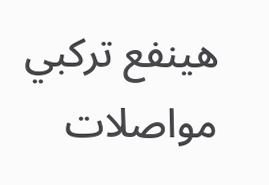هينفع تركبي مواصلات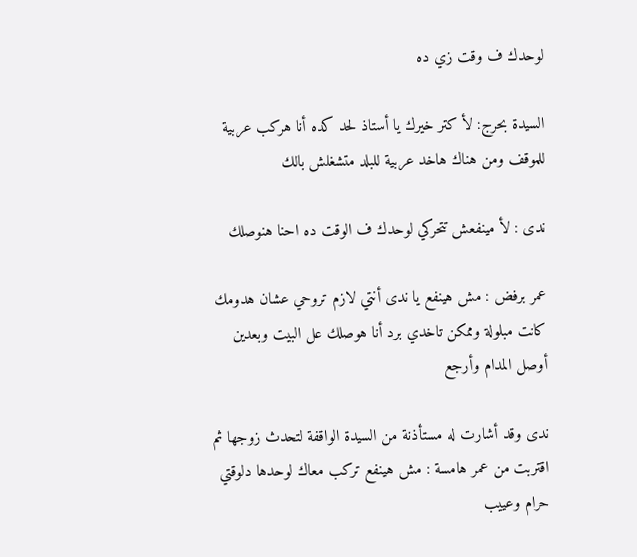لوحدك ف وقت زي ده

السيدة بحرج: لأ كتر خيرك يا أستاذ لحد كده أنا هركب عربية للموقف ومن هناك هاخد عربية للبلد متشغلش بالك

ندى : لأ مينفعش تتحركي لوحدك ف الوقت ده احنا هنوصلك

عمر برفض : مش هينفع يا ندى أنتي لازم تروحي عشان هدومك كانت مبلولة وممكن تاخدي برد أنا هوصلك عل البيت وبعدين أوصل المدام وأرجع

ندى وقد أشارت له مستأذنة من السيدة الواقفة لتحدث زوجها ثم اقتربت من عمر هامسة : مش هينفع تركب معاك لوحدها دلوقتي حرام وعييب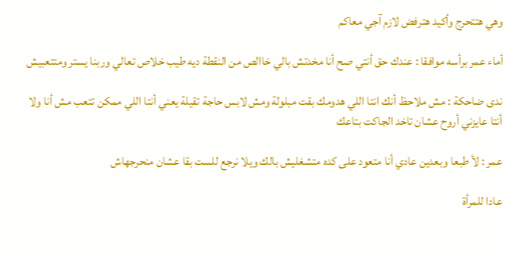وهي هتتحرج وأكيد هترفض لازم آجي معاكم

أماء عمر برأسه موافقا : عندك حق أنتي صح أنا مخدتش بالي خاالص من النقطة ديه طيب خلاص تعالي وربنا يستر ومتتعبيش

ندى ضاحكة : مش ملاحظ أنك انتا اللي هدومك بقت مبلولة ومش لابس حاجة تقيلة يعني أنتا اللي ممكن تتعب مش أنا ولا أنتا عايزني أروح عشان تاخد الجاكت بتاعك

عمر : لأ طبعا وبعدين عادي أنا متعود على كده متشغليش بالك ويلا نرجع للست بقا عشان منحرجهاش

عادا للمرأة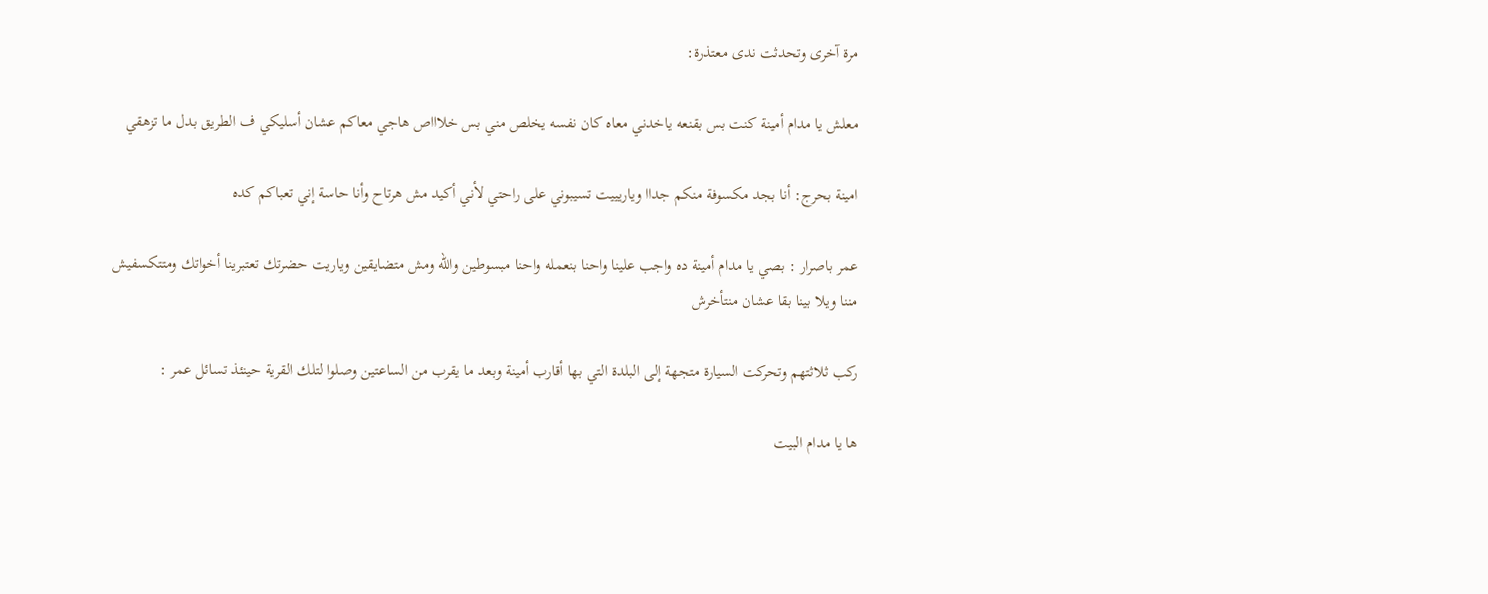مرة آخرى وتحدثت ندى معتذرة:

معلش يا مدام أمينة كنت بس بقنعه ياخدني معاه كان نفسه يخلص مني بس خلاااص هاجي معاكم عشان أسليكي ف الطريق بدل ما تزهقي

امينة بحرج: أنا بجد مكسوفة منكم جداا وياريييت تسيبوني على راحتي لأني أكيد مش هرتاح وأنا حاسة إني تعباكم كده

عمر باصرار : بصي يا مدام أمينة ده واجب علينا واحنا بنعمله واحنا مبسوطين والله ومش متضايقين وياريت حضرتك تعتبرينا أخواتك ومتتكسفيش مننا ويلا بينا بقا عشان منتأخرش

ركب ثلاثتهم وتحركت السيارة متجهة إلى البلدة التي بها أقارب أمينة وبعد ما يقرب من الساعتين وصلوا لتلك القرية حينئذ تسائل عمر :

ها يا مدام البيت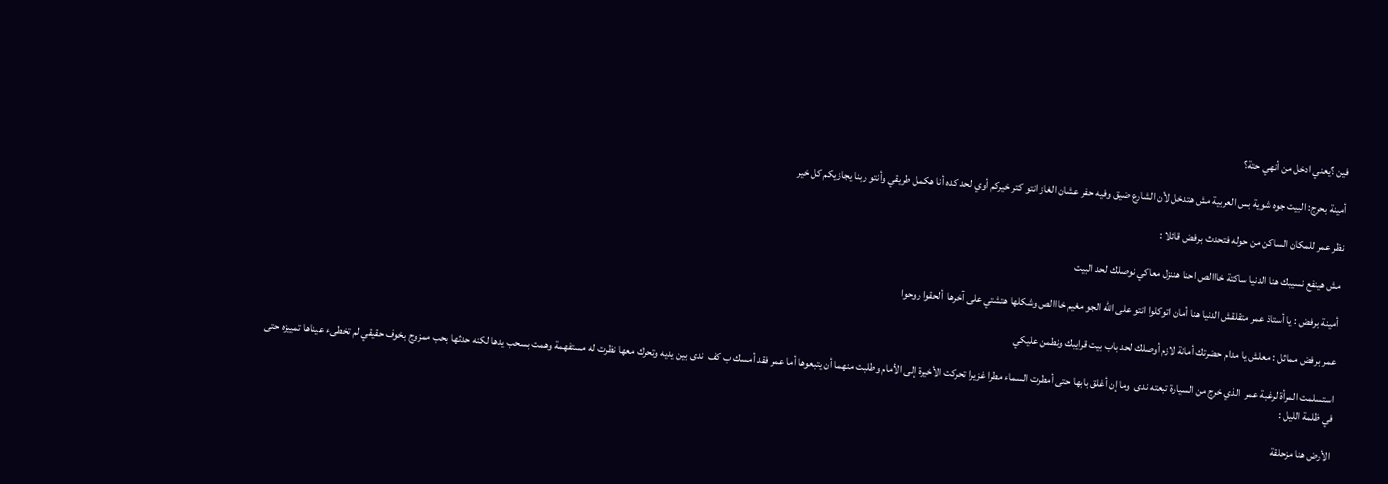فين ؟يعني ادخل من أنهي حتة؟

أمينة بحرج: البيت جوه شوية بس العربية مش هتدخل لأن الشارع ضيق وفيه حفر عشان الغاز انتو كتر خيركم أوي لحد كده أنا هكمل طريقي وأنتو ربنا يجازيكم كل خير

نظر عمر للمكان الساكن من حوله فتحدث برفض قائلا :

مش هينفع نسيبك هنا الدنيا ساكتة خااالص احنا هننزل معاكي نوصلك لحد البيت

أمينة برفض : يا أستاذ عمر متقلقش الدنيا هنا أمان اتوكلوا انتو على الله الجو مغيم خااالص وشكلها هتشتي على آخرها  ألحقوا روحوا

عمر برفض مماثل : معلش يا مدام حضرتك أمانة لازم أوصلك لحد باب بيت قرايبك ونطمن عليكي

استسلمت المرأة لرغبة عمر  الذي خرج من السيارة تبعته ندى  وما إن أغلق بابها حتى أمطرت السماء مطرا غزيرا تحركت الأخيرة إلى الأمام وطلبت منهما أن يتبعوها أما عمر فقد أمسك ب كف  ندى بين يديه وتحرك معها نظرت له مستفهمة وهمت بسحب يدها لكنه حدثها بحب ممزوج بخوف حقيقي لم تخطىء عيناها تمييزه حتى في ظلمة الليل :

الأرض هنا مزحلقة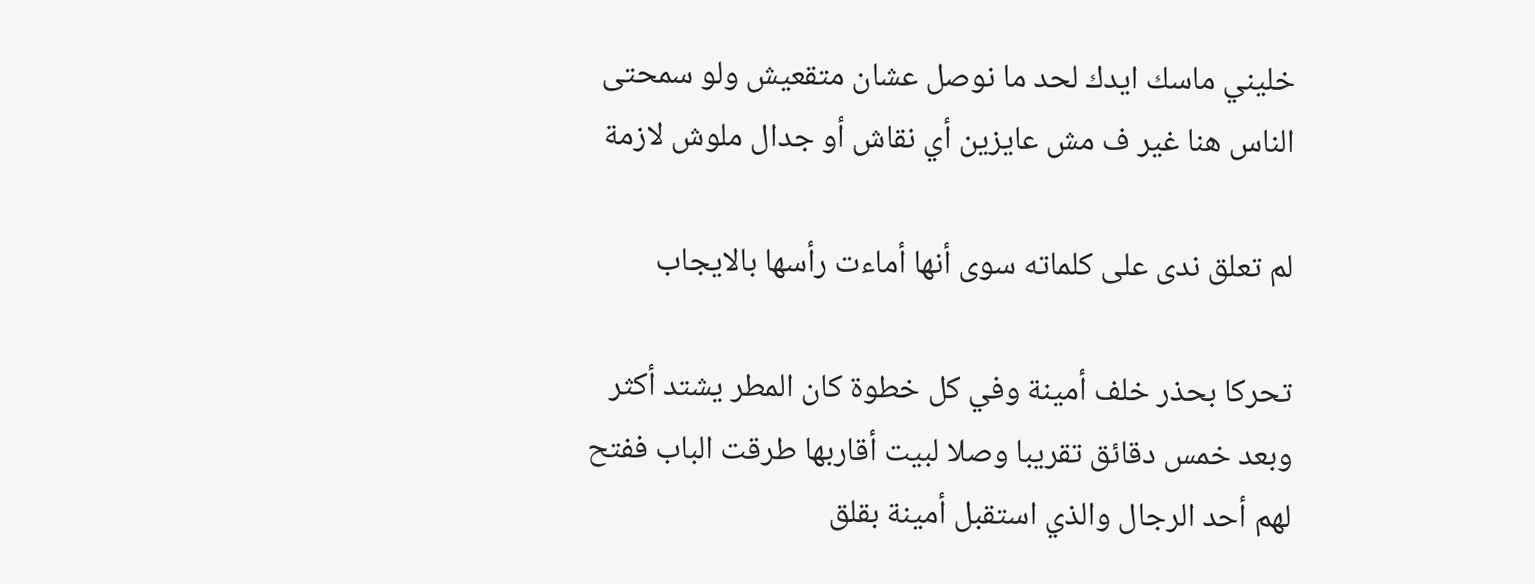خليني ماسك ايدك لحد ما نوصل عشان متقعيش ولو سمحتى الناس هنا غير ف مش عايزين أي نقاش أو جدال ملوش لازمة

لم تعلق ندى على كلماته سوى أنها أماءت رأسها بالايجاب

تحركا بحذر خلف أمينة وفي كل خطوة كان المطر يشتد أكثر وبعد خمس دقائق تقريبا وصلا لبيت أقاربها طرقت الباب ففتح لهم أحد الرجال والذي استقبل أمينة بقلق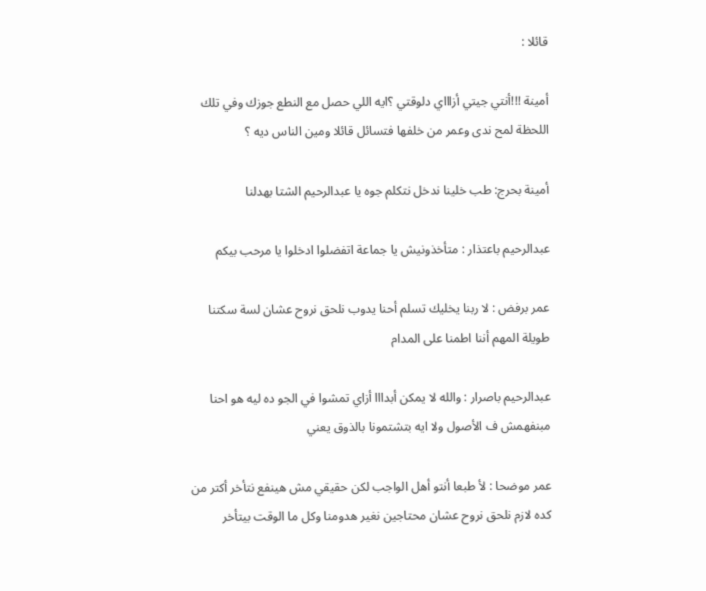قائلا :

أمينة !!!أنتي جيتي أزاااي دلوقتي ؟ايه اللي حصل مع النطع جوزك وفي تلك اللحظة لمح ندى وعمر من خلفها فتسائل قائلا ومين الناس ديه ؟

أمينة بحرج: طب خلينا ندخل نتكلم جوه يا عبدالرحيم الشتا بهدلنا

عبدالرحيم باعتذار : متأخذونيش يا جماعة اتفضلوا ادخلوا يا مرحب بيكم

عمر برفض : لا ربنا يخليك تسلم أحنا يدوب نلحق نروح عشان لسة سكتنا طويلة المهم أننا اطمنا على المدام

عبدالرحيم باصرار : والله لا يمكن أبدااا أزاي تمشوا في الجو ده ليه هو احنا مبنفهمش ف الأصول ولا ايه بتشتمونا بالذوق يعني

عمر موضحا : لأ طبعا أنتو أهل الواجب لكن حقيقي مش هينفع نتأخر أكتر من كده لازم نلحق نروح عشان محتاجين نغير هدومنا وكل ما الوقت بيتأخر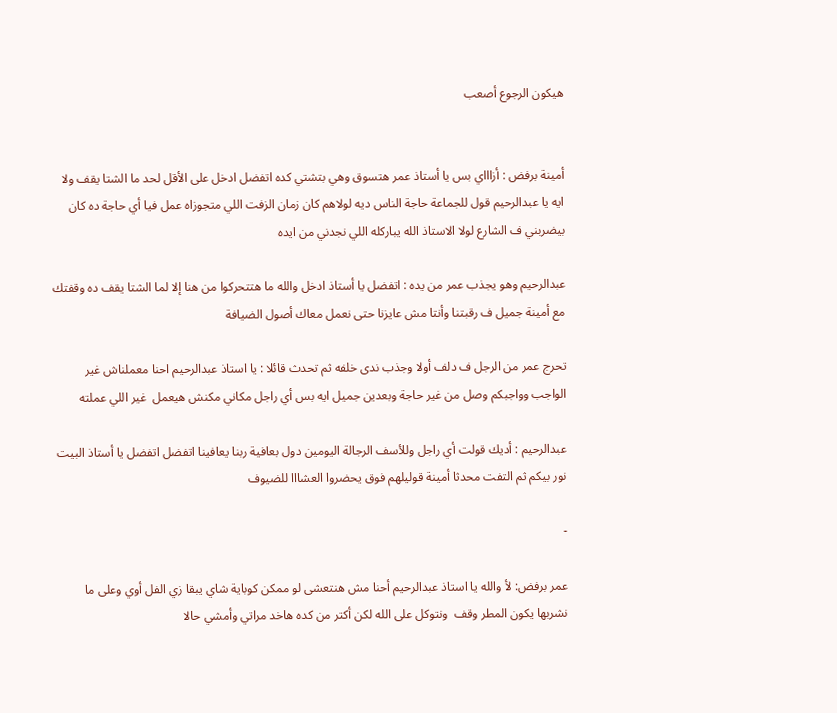هيكون الرجوع أصعب


أمينة برفض : أزاااي بس يا أستاذ عمر هتسوق وهي بتشتي كده اتفضل ادخل على الأقل لحد ما الشتا يقف ولا ايه يا عبدالرحيم قول للجماعة حاجة الناس ديه لولاهم كان زمان الزفت اللي متجوزاه عمل فيا أي حاجة ده كان بيضربني ف الشارع لولا الاستاذ الله يباركله اللي نجدني من ايده

عبدالرحيم وهو يجذب عمر من يده : اتفضل يا أستاذ ادخل والله ما هتتحركوا من هنا إلا لما الشتا يقف ده وقفتك مع أمينة جميل ف رقبتنا وأنتا مش عايزنا حتى نعمل معاك أصول الضيافة

تحرج عمر من الرجل ف دلف أولا وجذب ندى خلفه ثم تحدث قائلا : يا استاذ عبدالرحيم احنا معملناش غير الواجب وواجبكم وصل من غير حاجة وبعدين جميل ايه بس أي راجل مكاني مكنش هيعمل  غير اللي عملته

عبدالرحيم : أديك قولت أي راجل وللأسف الرجالة اليومين دول بعافية ربنا يعافينا اتفضل اتفضل يا أستاذ البيت نور بيكم ثم التفت محدثا أمينة قوليلهم فوق يحضروا العشااا للضيوف

-

عمر برفض: لأ والله يا استاذ عبدالرحيم أحنا مش هنتعشى لو ممكن كوباية شاي يبقا زي الفل أوي وعلى ما نشربها يكون المطر وقف  ونتوكل على الله لكن أكتر من كده هاخد مراتي وأمشي حالا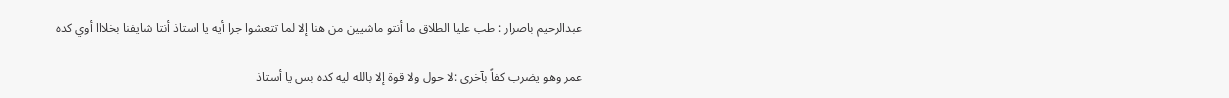عبدالرحيم باصرار : طب عليا الطلاق ما أنتو ماشيين من هنا إلا لما تتعشوا جرا أيه يا استاذ أنتا شايفنا بخلااا أوي كده

عمر وهو يضرب كفاً بآخرى :لا حول ولا قوة إلا بالله ليه كده بس يا أستاذ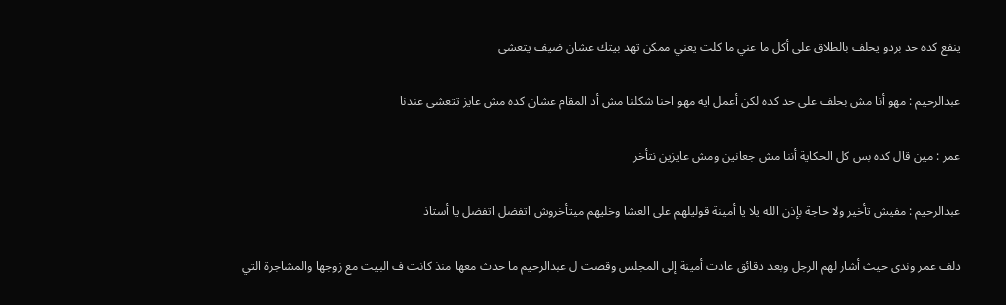ينفع كده حد بردو يحلف بالطلاق على أكل ما عني ما كلت يعني ممكن تهد بيتك عشان ضيف يتعشى

عبدالرحيم : مهو أنا مش بحلف على حد كده لكن أعمل ايه مهو احنا شكلنا مش أد المقام عشان كده مش عايز تتعشى عندنا

عمر : مين قال كده بس كل الحكاية أننا مش جعانين ومش عايزين نتأخر

عبدالرحيم : مفيش تأخير ولا حاجة بإذن الله يلا يا أمينة قوليلهم على العشا وخليهم ميتأخروش اتفضل اتفضل يا أستاذ

دلف عمر وندى حيث أشار لهم الرجل وبعد دقائق عادت أمينة إلى المجلس وقصت ل عبدالرحيم ما حدث معها منذ كانت ف البيت مع زوجها والمشاجرة التي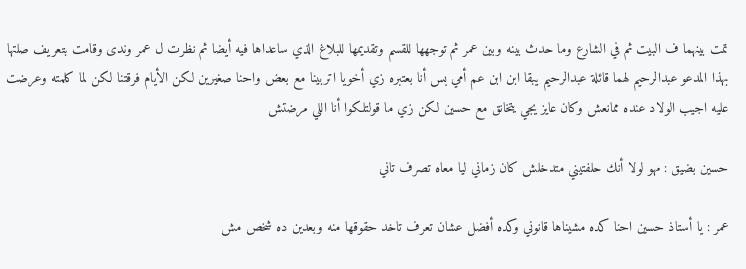تمت بينهما ف البيت ثم في الشارع وما حدث بينه وبين عمر ثم توجهها للقسم وتقديمها للبلاغ الذي ساعداها فيه أيضا ثم نظرت ل عمر وندى وقامت بتعريف صلتها  بهذا المدعو عبدالرحيم لهما قائلة عبدالرحيم يبقا ابن ابن عم أمي بس أنا بعتبره زي أخويا اتربينا مع بعض واحنا صغيرين لكن الأيام فرقتنا لكن لما كلمته وعرضت عليه اجيب الولاد عنده ممانعش وكان عايز يجي يتخانق مع حسين لكن زي ما قولتلكوا أنا اللي مرضتش

حسين بضيق : مهو لولا أنك حلفتيني متدخلش كان زماني ليا معاه تصرف تاني

عمر : يا أستاذ حسين احنا كده مشيناها قانوني وكده أفضل عشان تعرف تاخد حقوقها منه وبعدين ده شخص مش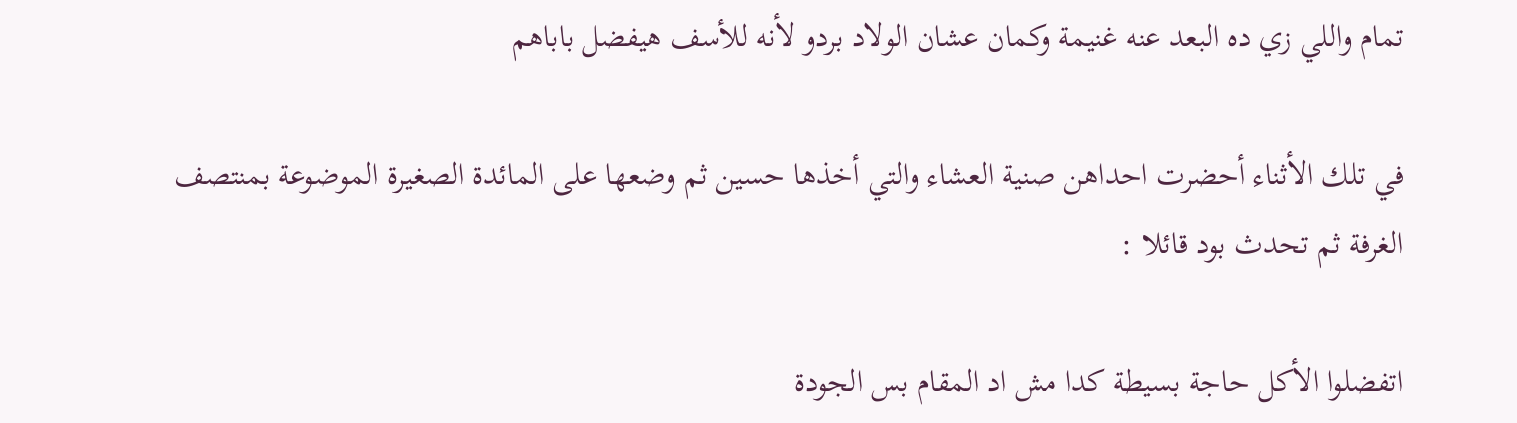تمام واللي زي ده البعد عنه غنيمة وكمان عشان الولاد بردو لأنه للأسف هيفضل باباهم

في تلك الأثناء أحضرت احداهن صنية العشاء والتي أخذها حسين ثم وضعها على المائدة الصغيرة الموضوعة بمنتصف الغرفة ثم تحدث بود قائلا :

اتفضلوا الأكل حاجة بسيطة كدا مش اد المقام بس الجودة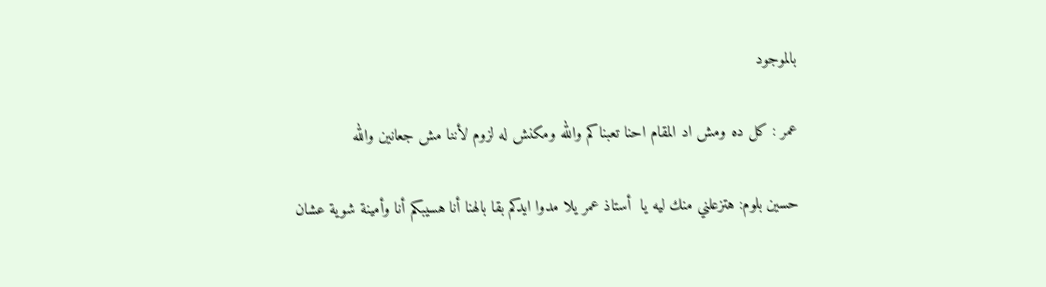بالموجود

عمر : كل ده ومش اد المقام احنا تعبناكم والله ومكنش له لزوم لأننا مش جعانين والله

حسين بلوم: هتزعلني منك ليه يا  أستاذ عمر يلا مدوا ايدكم بقا بالهنا أنا هسيبكم أنا وأمينة شوية عشان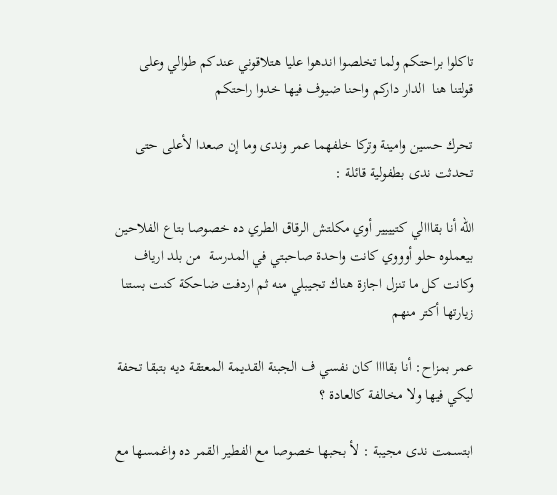تاكلوا براحتكم ولما تخلصوا اندهوا عليا هتلاقوني عندكم طوالي وعلى قولتنا هنا  الدار داركم واحنا ضيوف فيها خدوا راحتكم

تحرك حسين وامينة وتركا خلفهما عمر وندى وما إن صعدا لأعلى حتى تحدثت ندى بطفولية قائلة :

الله أنا بقااالي كتيييير أوي مكلتش الرقاق الطري ده خصوصا بتاع الفلاحين بيعملوه حلو أوووي كانت واحدة صاحبتي في المدرسة  من بلد ارياف وكانت كل ما تنزل اجازة هناك تجيبلي منه ثم اردفت ضاحكة كنت بستنا زيارتها أكتر منهم

عمر بمزاح: أنا بقاااا كان نفسي ف الجبنة القديمة المعتقة ديه بتبقا تحفة ليكي فيها ولا مخالفة كالعادة ؟

ابتسمت ندى مجيبة : لأ بحبها خصوصا مع الفطير القمر ده واغمسها مع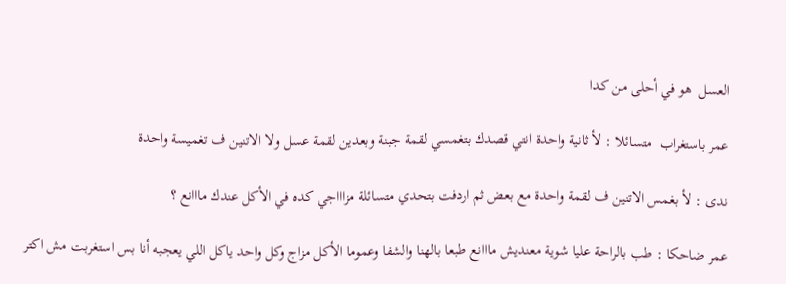العسل  هو في أحلى من كدا

عمر باستغراب  متسائلا : لأ ثانية واحدة انتي قصدك بتغمسي لقمة جبنة وبعدين لقمة عسل ولا الاتنين ف تغميسة واحدة

ندى : لأ بغمس الاتنين ف لقمة واحدة مع بعض ثم اردفت بتحدي متسائلة مزاااجي كده في الأكل عندك مااانع ؟

عمر ضاحكا : طب بالراحة عليا شوية معنديش مااانع طبعا بالهنا والشفا وعموما الأكل مزاج وكل واحد ياكل اللي يعجبه أنا بس استغربت مش اكتر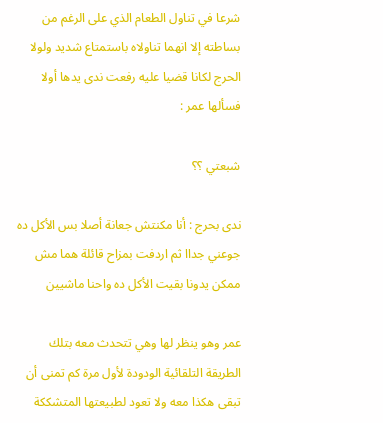شرعا في تناول الطعام الذي على الرغم من بساطته إلا انهما تناولاه باستمتاع شديد ولولا الحرج لكانا قضيا عليه رفعت ندى يدها أولا فسألها عمر :

شبعتي ؟؟

ندى بحرج : أنا مكنتش جعانة أصلا بس الأكل ده جوعني جداا ثم اردفت بمزاح قائلة هما مش ممكن يدونا بقيت الأكل ده واحنا ماشيين

عمر وهو ينظر لها وهي تتحدث معه بتلك الطريقة التلقائية الودودة لأول مرة كم تمنى أن تبقى هكذا معه ولا تعود لطبيعتها المتشككة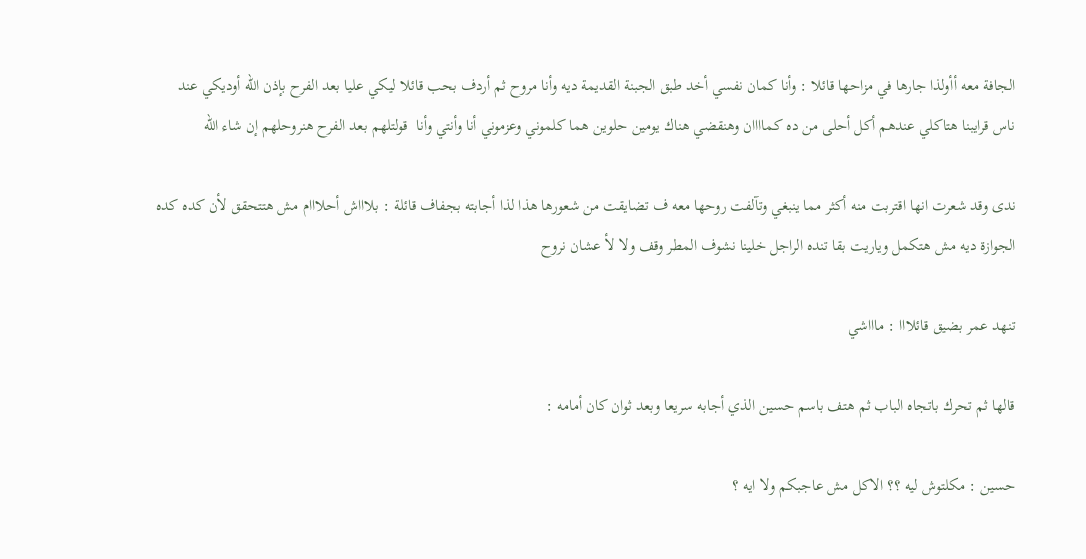الجافة معه أأولذا جارها في مزاحها قائلا : وأنا كمان نفسي أخد طبق الجبنة القديمة ديه وأنا مروح ثم أردف بحب قائلا ليكي عليا بعد الفرح بإذن الله أوديكي عند ناس قرايبنا هتاكلي عندهم أكل أحلى من ده كماااان وهنقضي هناك يومين حلوين هما كلموني وعزموني أنا وأنتي وأنا  قولتلهم بعد الفرح هنروحلهم إن شاء الله

ندى وقد شعرت انها اقتربت منه أكثر مما ينبغي وتآلفت روحها معه ف تضايقت من شعورها هذا لذا أجابته بجفاف قائلة : بلاااش أحلااام مش هتتحقق لأن كده كده الجوازة ديه مش هتكمل وياريت بقا تنده الراجل خلينا نشوف المطر وقف ولا لأ عشان نروح

تنهد عمر بضيق قائلااا : ماااشي

قالها ثم تحرك باتجاه الباب ثم هتف باسم حسين الذي أجابه سريعا وبعد ثوان كان أمامه :

حسين : مكلتوش ليه ؟؟ الاكل مش عاجبكم ولا ايه ؟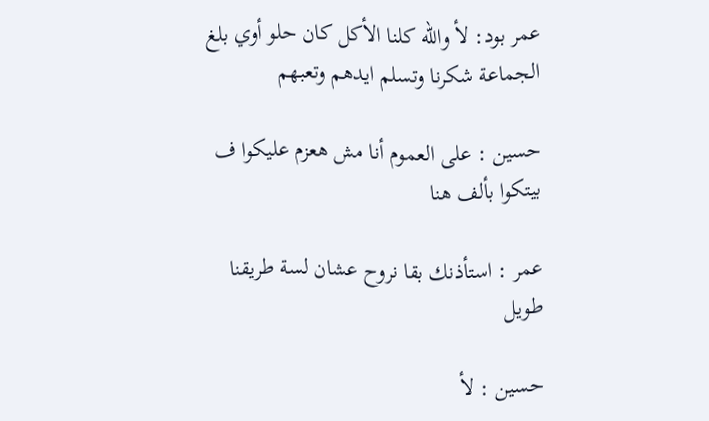عمر بود: لأ والله كلنا الأكل كان حلو أوي بلغ الجماعة شكرنا وتسلم ايدهم وتعبهم

حسين : على العموم أنا مش هعزم عليكوا ف بيتكوا بألف هنا

عمر : استأذنك بقا نروح عشان لسة طريقنا طويل

حسين : لأ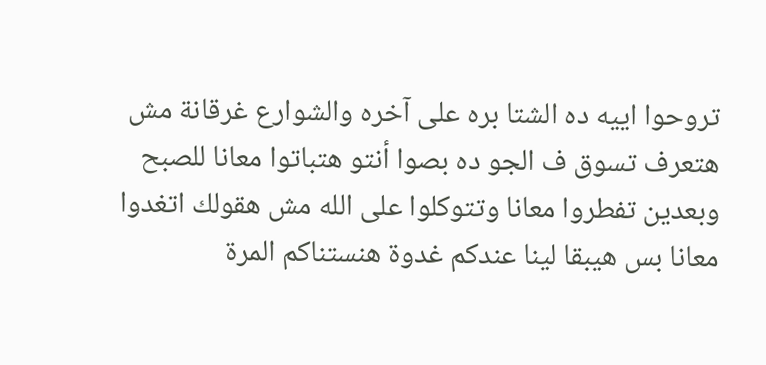تروحوا اييه ده الشتا بره على آخره والشوارع غرقانة مش هتعرف تسوق ف الجو ده بصوا أنتو هتباتوا معانا للصبح وبعدين تفطروا معانا وتتوكلوا على الله مش هقولك اتغدوا معانا بس هيبقا لينا عندكم غدوة هنستناكم المرة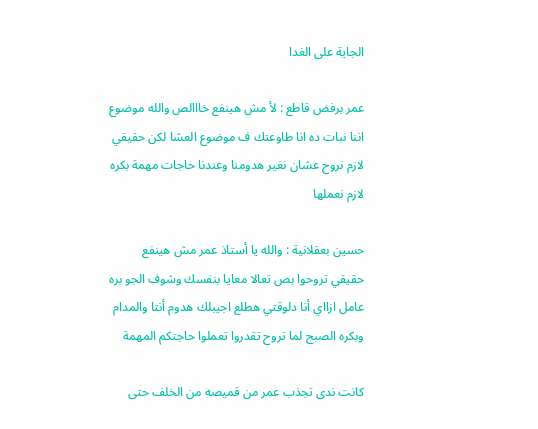الجاية على الغدا

عمر برفض قاطع : لأ مش هينفع خااالص والله موضوع اننا نبات ده انا طاوعتك ف موضوع العشا لكن حقيقي لازم نروح عشان نغير هدومنا وعندنا حاجات مهمة بكره لازم نعملها

حسين بعقلانية : والله يا أستاذ عمر مش هينفع حقيقي تروحوا بص تعالا معايا بنفسك وشوف الجو بره عامل ازااي أنا دلوقتي هطلع اجيبلك هدوم أنتا والمدام وبكره الصبح لما تروح تقدروا تعملوا حاجتكم المهمة

كانت ندى تجذب عمر من قميصه من الخلف حتى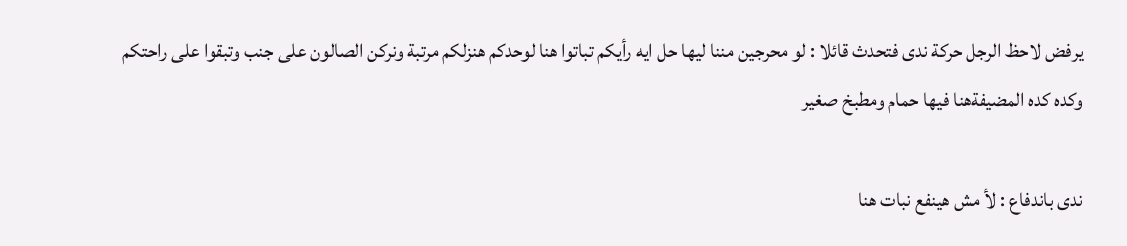يرفض لاحظ الرجل حركة ندى فتحدث قائلا : لو محرجين مننا ليها حل ايه رأيكم تباتوا هنا لوحدكم هنزلكم مرتبة ونركن الصالون على جنب وتبقوا على راحتكم وكده كده المضيفةهنا فيها حمام ومطبخ صغير

ندى باندفاع : لأ مش هينفع نبات هنا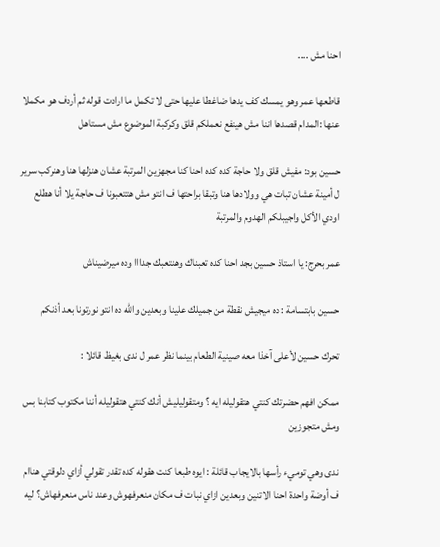احنا مش ....

قاطعها عمر وهو يمسك كف يدها ضاغطا عليها حتى لا تكمل ما ارادت قوله ثم أردف هو مكملا عنها :المدام قصدها اننا مش هينفع نعملكم قلق وكركبة الموضوع مش مستاهل

حسين بود: مفيش قلق ولا حاجة كده كده احنا كنا مجهزين المرتبة عشان هنزلها هنا وهنركب سرير ل أمينة عشان تبات هي وولادها هنا وتبقا براحتها ف انتو مش هتتعبونا ف حاجة يلا أنا هطلع اودي الأكل واجيبلكم الهدوم والمرتبة

عمر بحرج: يا استاذ حسين بجد احنا كده تعبناك وهنتعبك جدااا وده ميرضيناش

حسين بابتسامة : ده ميجيش نقطة من جميلك علينا وبعدين والله ده انتو نورتونا بعد أذنكم

تحرك حسين لأعلى آخذا معه صينية الطعام بينما نظر عمر ل ندى بغيظ قائلا :

ممكن افهم حضرتك كنتي هتقوليله ايه ؟ ومتقوليليش أنك كنتي هتقوليله أننا مكتوب كتابنا بس ومش متجوزين

ندى وهي توميء رأسها بالايجاب قائلة : ايوه طبعا كنت هقوله كده تقدر تقولي أزاي دلوقتي هناام ف أوضة واحدة احنا الاتنين وبعدين ازاي نبات ف مكان منعرفهوش وعند ناس منعرفهاش؟ ليه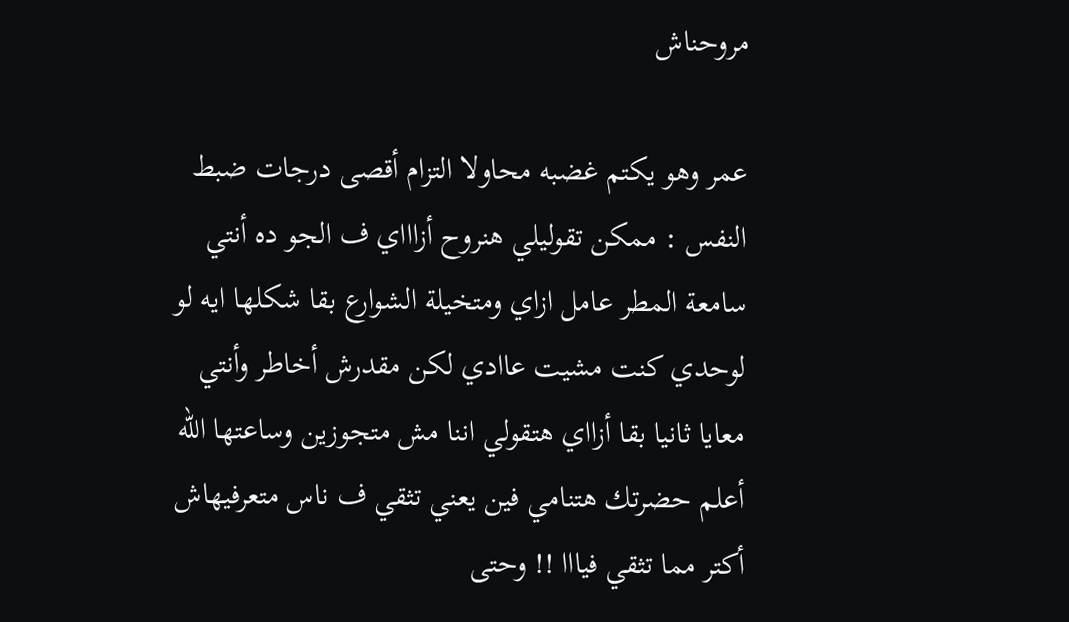مروحناش

عمر وهو يكتم غضبه محاولا التزام أقصى درجات ضبط النفس : ممكن تقوليلي هنروح أزاااي ف الجو ده أنتي سامعة المطر عامل ازاي ومتخيلة الشوارع بقا شكلها ايه لو لوحدي كنت مشيت عاادي لكن مقدرش أخاطر وأنتي معايا ثانيا بقا أزااي هتقولي اننا مش متجوزين وساعتها الله أعلم حضرتك هتنامي فين يعني تثقي ف ناس متعرفيهاش أكتر مما تثقي فيااا !! وحتى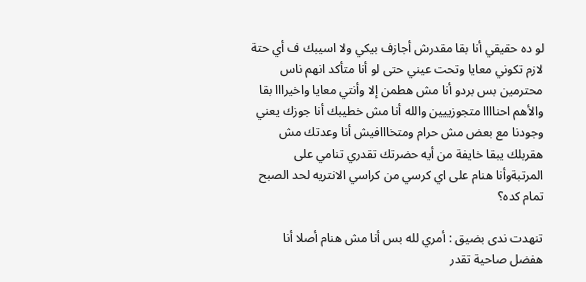لو ده حقيقي أنا بقا مقدرش أجازف بيكي ولا اسيبك ف أي حتة لازم تكوني معايا وتحت عيني حتى لو أنا متأكد انهم ناس محترمين بس بردو أنا مش هطمن إلا وأنتي معايا واخيرااا بقا والأهم احناااا متجوزييين والله أنا مش خطيبك أنا جوزك يعني وجودنا مع بعض مش حرام ومتخااافيش أنا وعدتك مش هقربلك يبقا خايفة من أيه حضرتك تقدري تنامي على المرتبةوأنا هنام على اي كرسي من كراسي الانتريه لحد الصبح تمام كده؟

تنهدت ندى بضيق : أمري لله بس أنا مش هنام أصلا أنا هفضل صاحية تقدر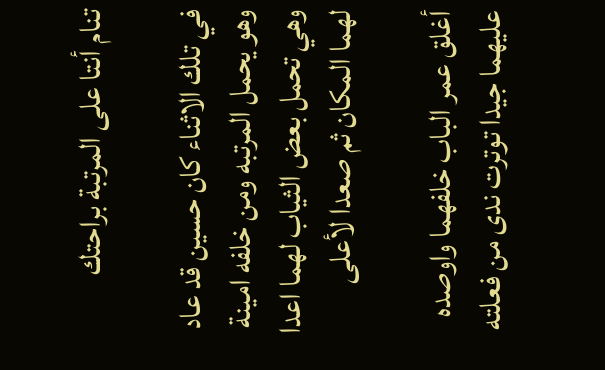تنام أنتا على المرتبة براحتك

في تلك الاثناء كان حسين قد عاد وهو يحمل المرتبه ومن خلفه امينة وهي تحمل بعض الثياب لهما اعدا لهما المكان ثم صعدا لأعلى

أغلق عمر الباب خلفهما واوصده عليهما جيدا توترت ندى من فعلته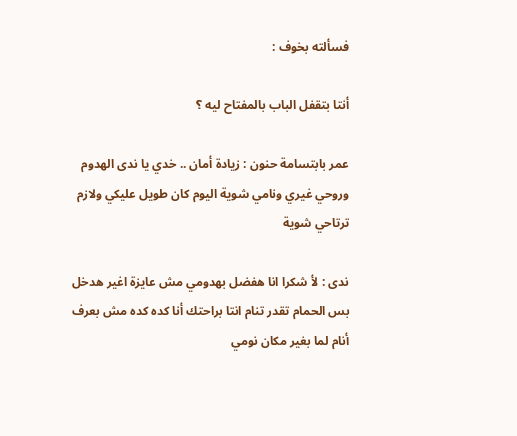فسألته بخوف :

أنتا بتقفل الباب بالمفتاح ليه ؟

عمر بابتسامة حنون : زيادة أمان .. خدي يا ندى الهدوم وروحي غيري ونامي شوية اليوم كان طويل عليكي ولازم ترتاحي شوية

ندى : لأ شكرا انا هفضل بهدومي مش عايزة اغير هدخل بس الحمام تقدر تنام انتا براحتك أنا كده كده مش بعرف أنام لما بغير مكان نومي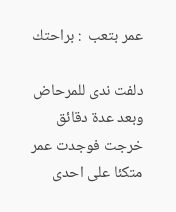عمر بتعب  : براحتك

دلفت ندى للمرحاض وبعد عدة دقائق خرجت فوجدت عمر متكئا على احدى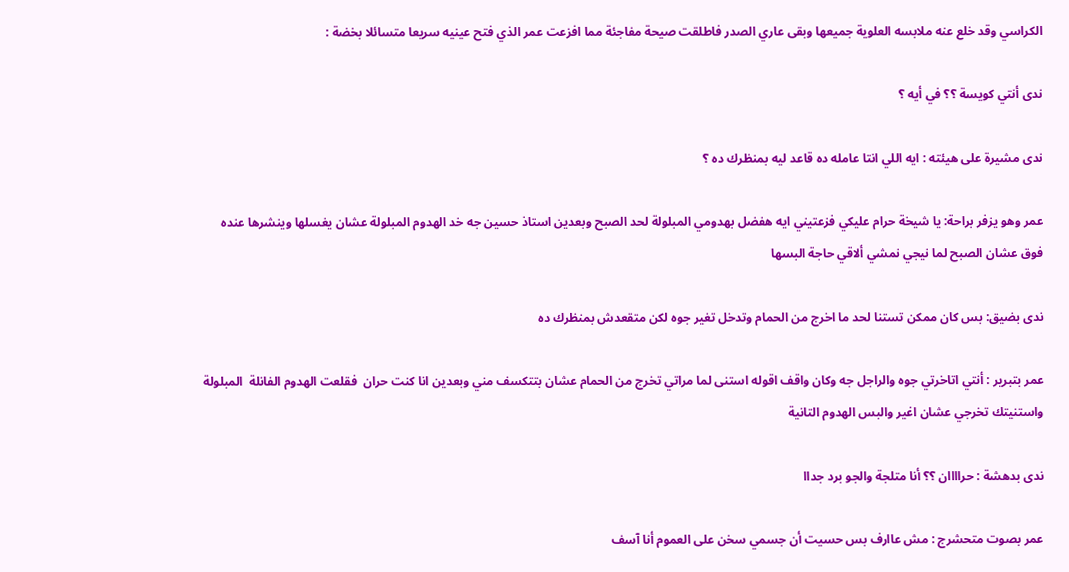الكراسي وقد خلع عنه ملابسه العلوية جميعها وبقى عاري الصدر فاطلقت صيحة مفاجئة مما افزعت عمر الذي فتح عينيه سريعا متسائلا بخضة :

ندى أنتي كويسة ؟؟ في أيه ؟

ندى مشيرة على هيئته : ايه اللي انتا عامله ده قاعد ليه بمنظرك ده ؟

عمر وهو يزفر براحة: يا شيخة حرام عليكي فزعتيني ايه هفضل بهدومي المبلولة لحد الصبح وبعدين استاذ حسين جه خد الهدوم المبلولة عشان يغسلها وينشرها عنده فوق عشان الصبح لما نيجي نمشي ألاقي حاجة البسها

ندى بضيق: بس كان ممكن تستنا لحد ما اخرج من الحمام وتدخل تغير جوه لكن متقعدش بمنظرك ده

عمر بتبرير : أنتي اتاخرتي جوه والراجل جه وكان واقف اقوله استنى لما مراتي تخرج من الحمام عشان بتتكسف مني وبعدين انا كنت حران  فقلعت الهدوم الفانلة  المبلولة واستنيتك تخرجي عشان اغير والبس الهدوم التانية

ندى بدهشة : حراااان ؟؟ أنا متلجة والجو برد جداا

عمر بصوت متحشرج : مش عاارف بس حسيت أن جسمي سخن على العموم أنا آسف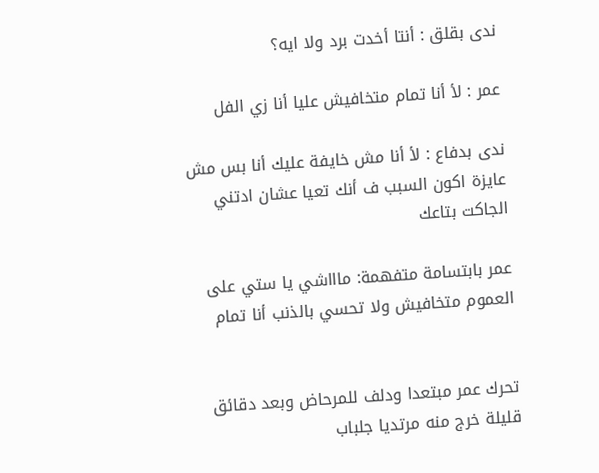ندى بقلق : أنتا أخدت برد ولا ايه؟

عمر : لأ أنا تمام متخافيش عليا أنا زي الفل

ندى بدفاع : لأ أنا مش خايفة عليك أنا بس مش عايزة اكون السبب ف أنك تعيا عشان ادتني الجاكت بتاعك

عمر بابتسامة متفهمة: ماااشي يا ستي على العموم متخافيش ولا تحسي بالذنب أنا تمام


تحرك عمر مبتعدا ودلف للمرحاض وبعد دقائق قليلة خرج منه مرتديا جلباب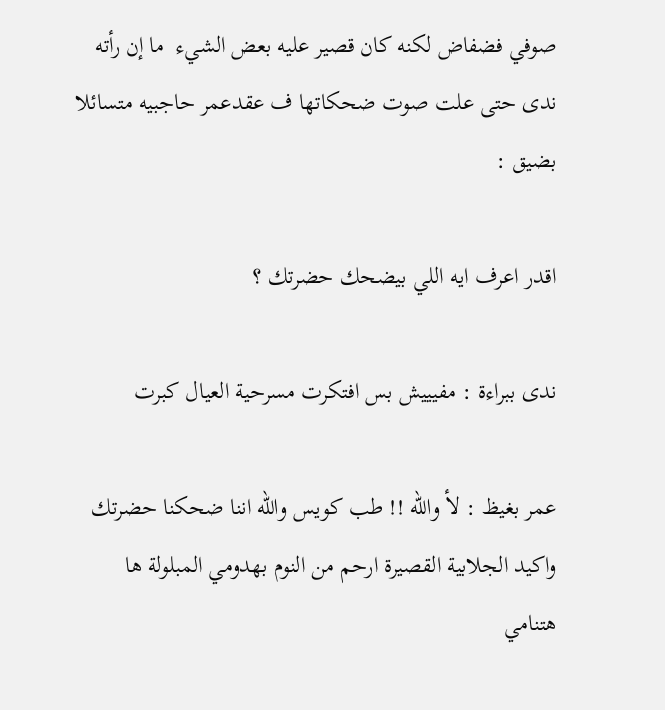صوفي فضفاض لكنه كان قصير عليه بعض الشيء  ما إن رأته ندى حتى علت صوت ضحكاتها ف عقدعمر حاجبيه متسائلا بضيق :

اقدر اعرف ايه اللي بيضحك حضرتك ؟

ندى ببراءة : مفيييش بس افتكرت مسرحية العيال كبرت

عمر بغيظ : لأ والله !! طب كويس والله اننا ضحكنا حضرتك واكيد الجلابية القصيرة ارحم من النوم بهدومي المبلولة ها هتنامي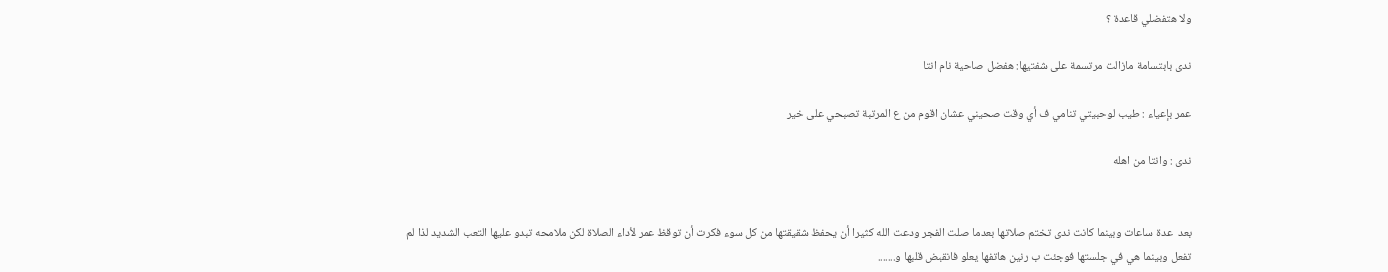ولا هتفضلي قاعدة ؟

ندى بابتسامة مازالت مرتسمة على شفتيها: هفضل صاحية نام انتا

عمر بإعياء : طيب لوحبيتي تنامي ف أي وقت صحيني عشان اقوم من ع المرتبة تصبحي على خير

ندى : وانتا من اهله


بعد  عدة ساعات وبينما كانت ندى تختم صلاتها بعدما صلت الفجر ودعت الله كثيرا أن يحفظ شقيقتها من كل سوء فكرت أن توقظ عمر لأداء الصلاة لكن ملامحه تبدو عليها التعب الشديد لذا لم تفعل وبينما هي في جلستها فوجئت ب رنين هاتفها يعلو فانقبض قلبها و.......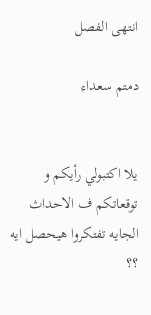انتهى الفصل

دمتم سعداء


يلا اكتبولي رأيكم و توقعاتكم ف الاحداث الجايه تفتكروا هيحصل ايه ؟؟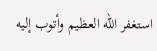استغفر الله العظيم وأتوب إليه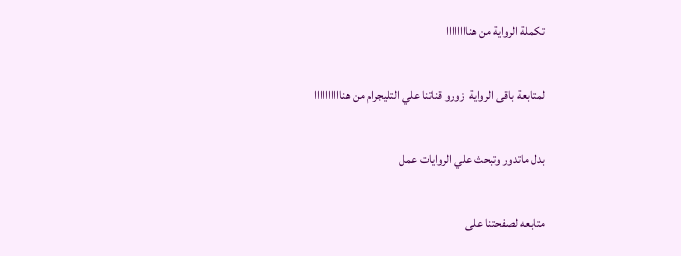تكملة الرواية من هناااااااا

لمتابعة باقى الرواية  زورو قناتنا علي التليجرام من هناااااااااا

بدل ماتدور وتبحث علي الروايات عمل

متابعه لصفحتنا على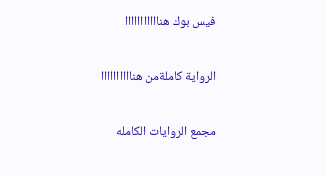فيس بوك هنااااااااااا

الرواية كاملةمن هناااااااااا

مجمع الروايات الكامله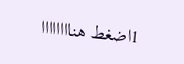1اضغط هناااااااا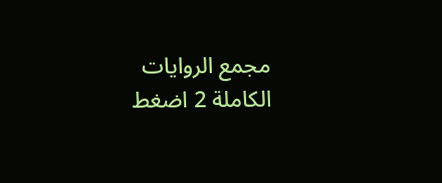مجمع الروايات الكاملة 2 اضغط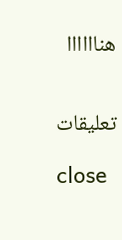هناااااا


تعليقات

close